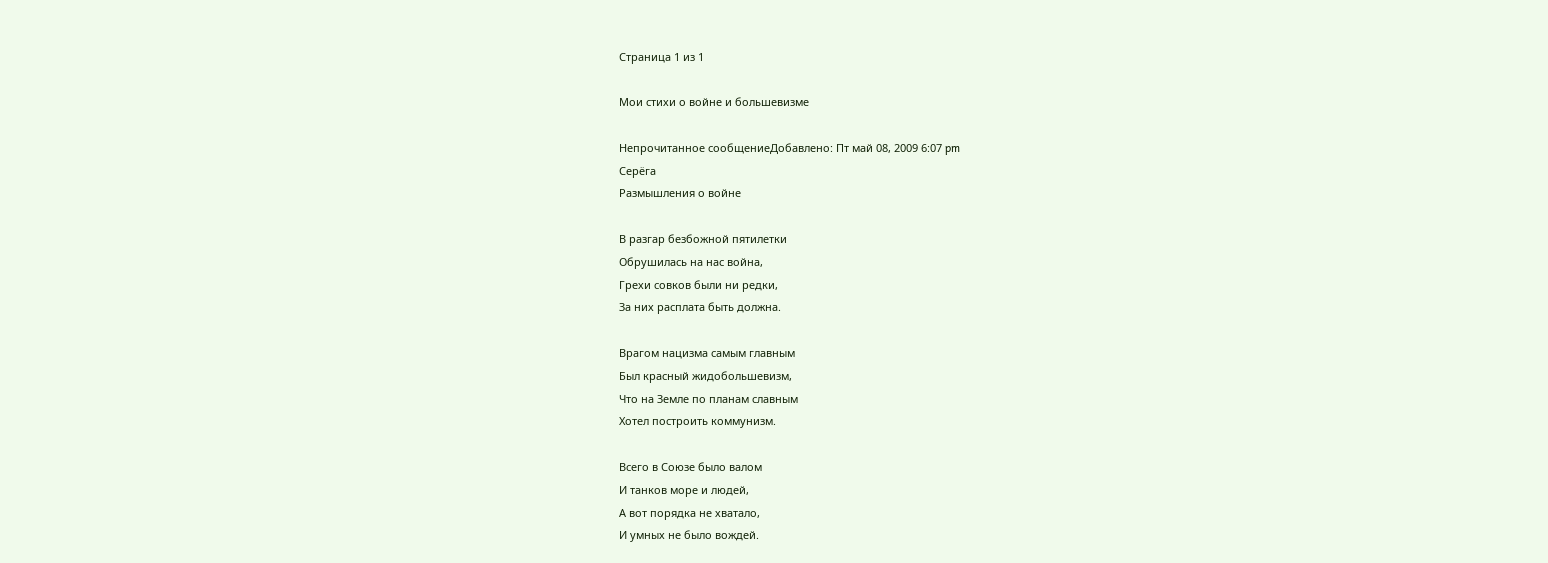Страница 1 из 1

Мои стихи о войне и большевизме

Непрочитанное сообщениеДобавлено: Пт май 08, 2009 6:07 pm
Серёга
Размышления о войне

В разгар безбожной пятилетки
Обрушилась на нас война,
Грехи совков были ни редки,
За них расплата быть должна.

Врагом нацизма самым главным
Был красный жидобольшевизм,
Что на Земле по планам славным
Хотел построить коммунизм.

Всего в Союзе было валом
И танков море и людей,
А вот порядка не хватало,
И умных не было вождей.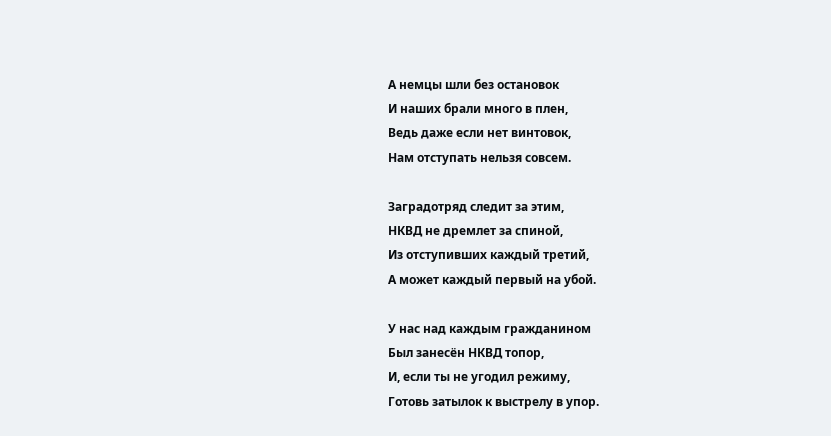А немцы шли без остановок
И наших брали много в плен,
Ведь даже если нет винтовок,
Нам отступать нельзя совсем.

Заградотряд следит за этим,
НКВД не дремлет за спиной,
Из отступивших каждый третий,
А может каждый первый на убой.

У нас над каждым гражданином
Был занесён НКВД топор,
И, если ты не угодил режиму,
Готовь затылок к выстрелу в упор.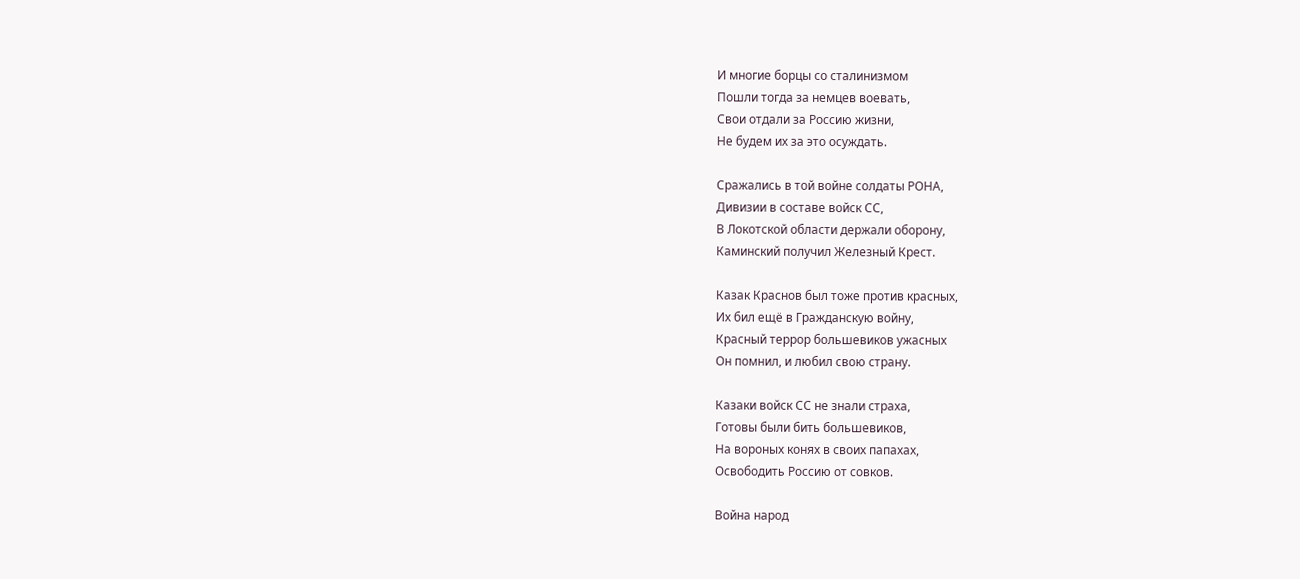И многие борцы со сталинизмом
Пошли тогда за немцев воевать,
Свои отдали за Россию жизни,
Не будем их за это осуждать.

Сражались в той войне солдаты РОНА,
Дивизии в составе войск СС,
В Локотской области держали оборону,
Каминский получил Железный Крест.

Казак Краснов был тоже против красных,
Их бил ещё в Гражданскую войну,
Красный террор большевиков ужасных
Он помнил, и любил свою страну.

Казаки войск СС не знали страха,
Готовы были бить большевиков,
На вороных конях в своих папахах,
Освободить Россию от совков.

Война народ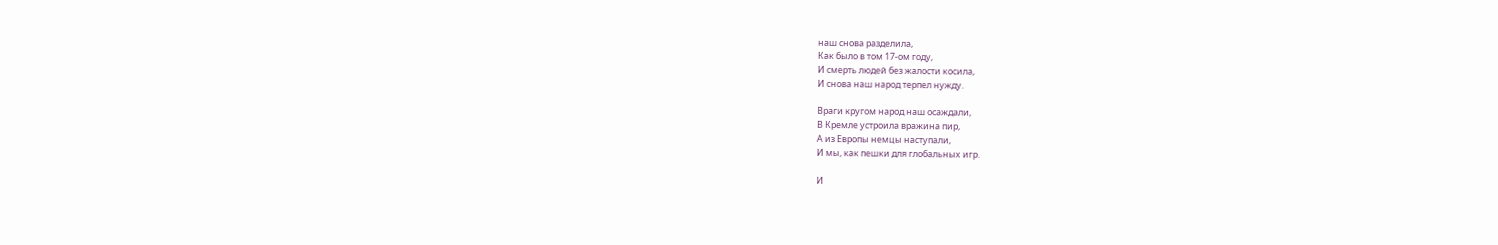наш снова разделила,
Как было в том 17-ом году,
И смерть людей без жалости косила,
И снова наш народ терпел нужду.

Враги кругом народ наш осаждали,
В Кремле устроила вражина пир,
А из Европы немцы наступали,
И мы, как пешки для глобальных игр.

И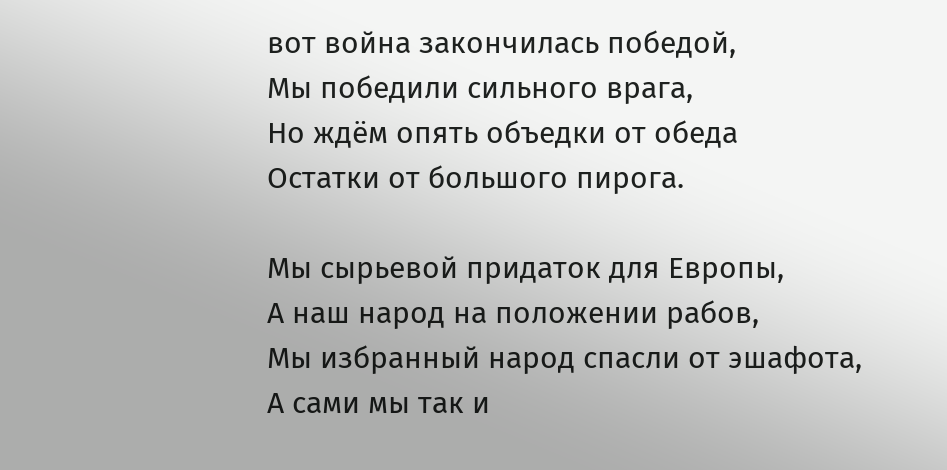вот война закончилась победой,
Мы победили сильного врага,
Но ждём опять объедки от обеда
Остатки от большого пирога.

Мы сырьевой придаток для Европы,
А наш народ на положении рабов,
Мы избранный народ спасли от эшафота,
А сами мы так и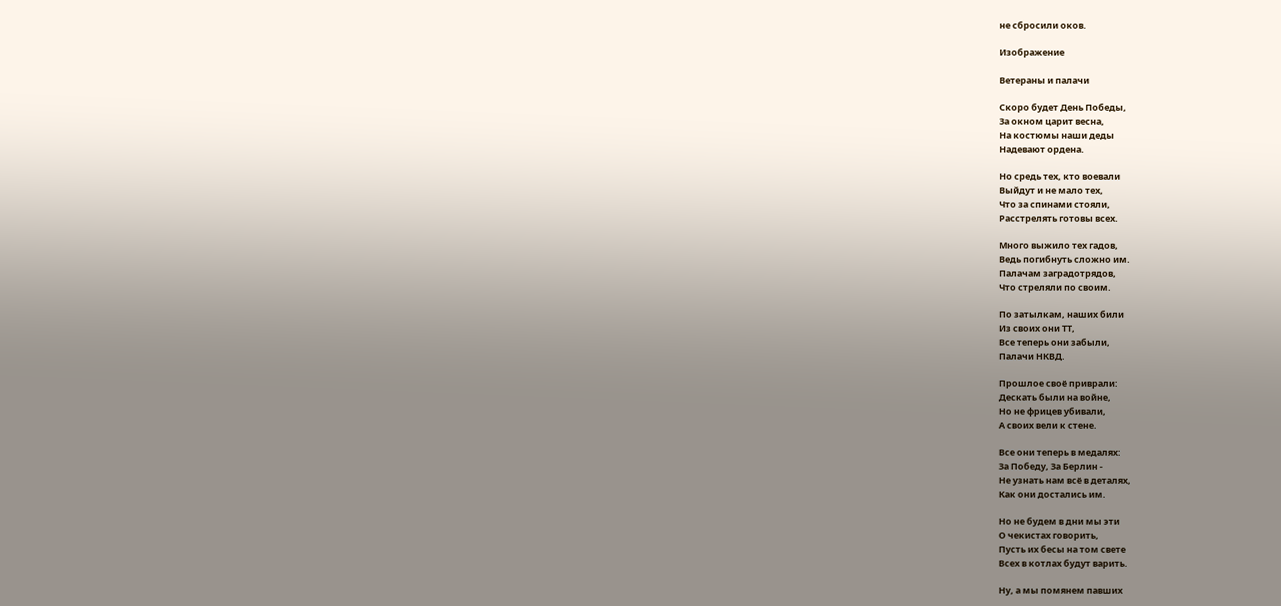не сбросили оков.

Изображение

Ветераны и палачи

Скоро будет День Победы,
За окном царит весна,
На костюмы наши деды
Надевают ордена.

Но средь тех, кто воевали
Выйдут и не мало тех,
Что за спинами стояли,
Расстрелять готовы всех.

Много выжило тех гадов,
Ведь погибнуть сложно им.
Палачам заградотрядов,
Что стреляли по своим.

По затылкам, наших били
Из своих они ТТ,
Все теперь они забыли,
Палачи НКВД.

Прошлое своё приврали:
Дескать были на войне,
Но не фрицев убивали,
А своих вели к стене.

Все они теперь в медалях:
За Победу, За Берлин -
Не узнать нам всё в деталях,
Как они достались им.

Но не будем в дни мы эти
О чекистах говорить,
Пусть их бесы на том свете
Всех в котлах будут варить.

Ну, а мы помянем павших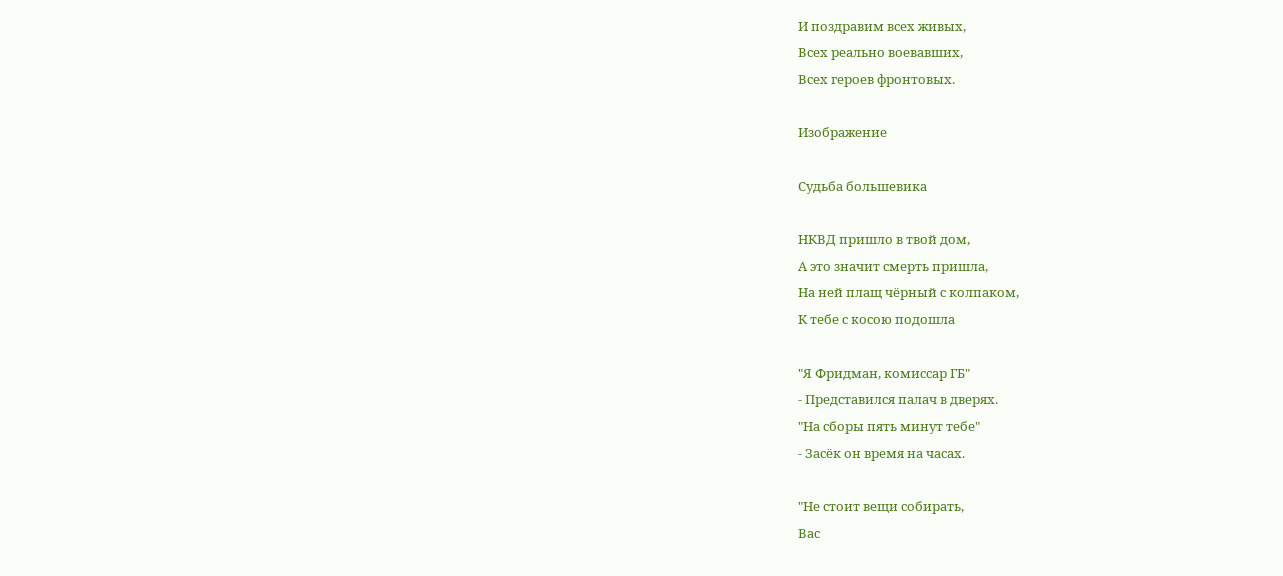И поздравим всех живых,
Всех реально воевавших,
Всех героев фронтовых.

Изображение

Судьба большевика

НКВД пришло в твой дом,
А это значит смерть пришла,
На ней плащ чёрный с колпаком,
К тебе с косою подошла

"Я Фридман, комиссар ГБ"
- Представился палач в дверях.
"На сборы пять минут тебе"
- Засёк он время на часах.

"Не стоит вещи собирать,
Вас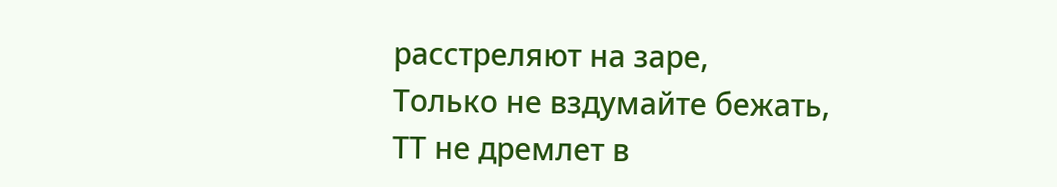расстреляют на заре,
Только не вздумайте бежать,
ТТ не дремлет в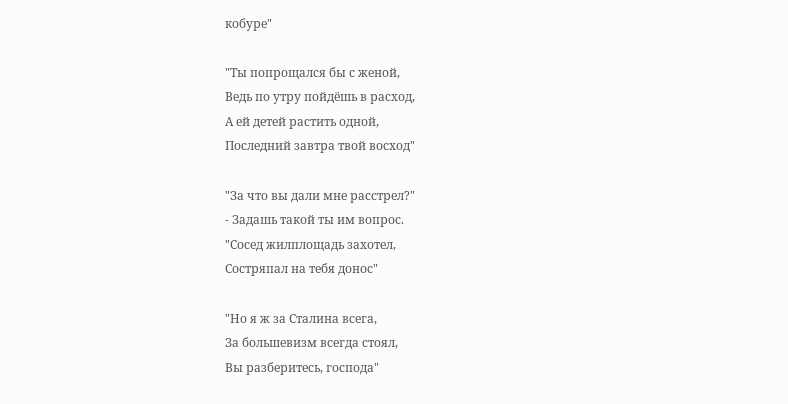кобуре"

"Ты попрощался бы с женой,
Ведь по утру пойдёшь в расход,
А ей детей растить одной,
Последний завтра твой восход"

"За что вы дали мне расстрел?"
- Задашь такой ты им вопрос.
"Сосед жилплощадь захотел,
Состряпал на тебя донос"

"Но я ж за Сталина всега,
За большевизм всегда стоял,
Вы разберитесь, господа"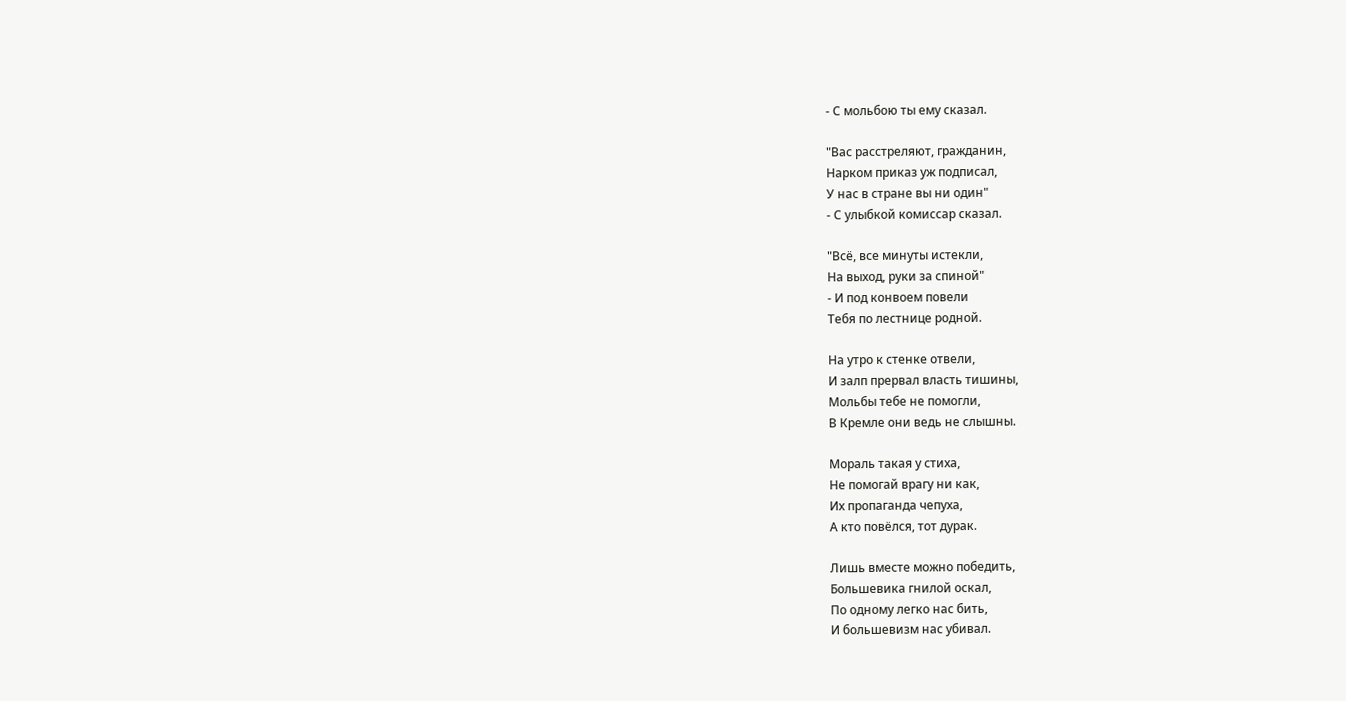- С мольбою ты ему сказал.

"Вас расстреляют, гражданин,
Нарком приказ уж подписал,
У нас в стране вы ни один"
- С улыбкой комиссар сказал.

"Всё, все минуты истекли,
На выход, руки за спиной"
- И под конвоем повели
Тебя по лестнице родной.

На утро к стенке отвели,
И залп прервал власть тишины,
Мольбы тебе не помогли,
В Кремле они ведь не слышны.

Мораль такая у стиха,
Не помогай врагу ни как,
Их пропаганда чепуха,
А кто повёлся, тот дурак.

Лишь вместе можно победить,
Большевика гнилой оскал,
По одному легко нас бить,
И большевизм нас убивал.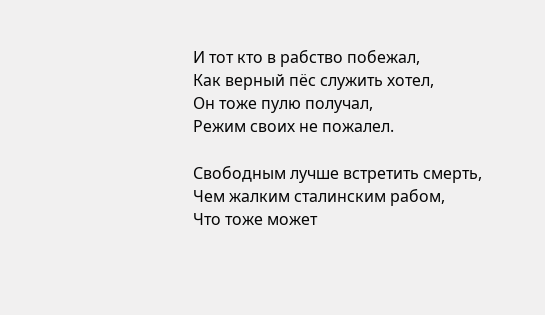И тот кто в рабство побежал,
Как верный пёс служить хотел,
Он тоже пулю получал,
Режим своих не пожалел.

Свободным лучше встретить смерть,
Чем жалким сталинским рабом,
Что тоже может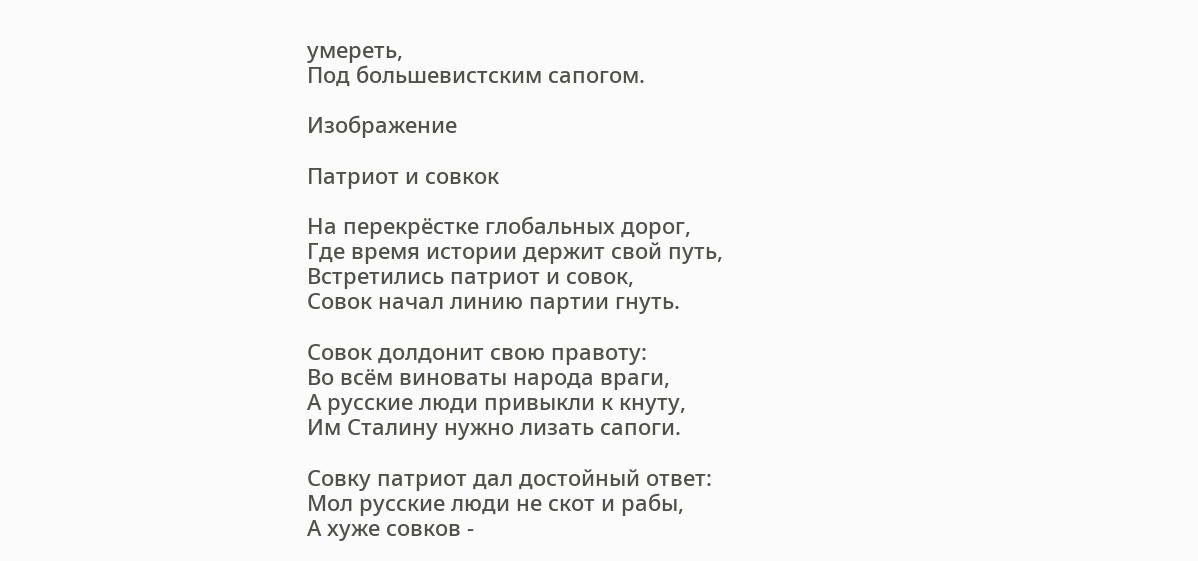умереть,
Под большевистским сапогом.

Изображение

Патриот и совкок

На перекрёстке глобальных дорог,
Где время истории держит свой путь,
Встретились патриот и совок,
Совок начал линию партии гнуть.

Совок долдонит свою правоту:
Во всём виноваты народа враги,
А русские люди привыкли к кнуту,
Им Сталину нужно лизать сапоги.

Совку патриот дал достойный ответ:
Мол русские люди не скот и рабы,
А хуже совков -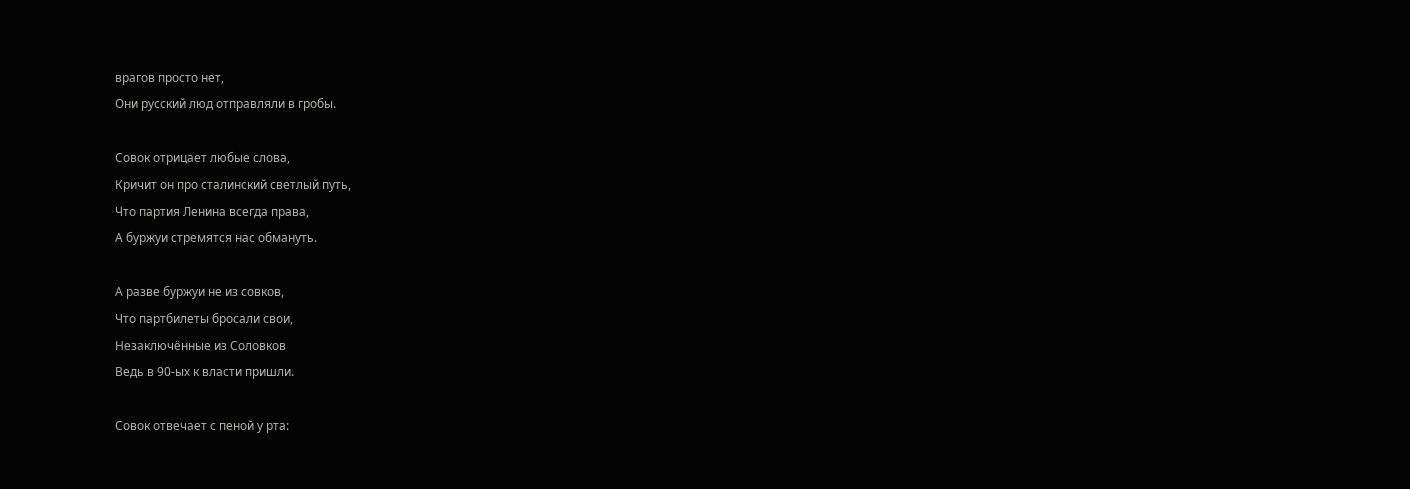врагов просто нет,
Они русский люд отправляли в гробы.

Совок отрицает любые слова,
Кричит он про сталинский светлый путь,
Что партия Ленина всегда права,
А буржуи стремятся нас обмануть.

А разве буржуи не из совков,
Что партбилеты бросали свои,
Незаключённые из Соловков
Ведь в 90-ых к власти пришли.

Совок отвечает с пеной у рта: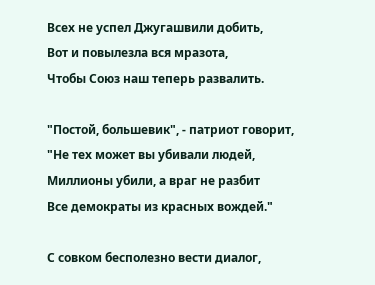Всех не успел Джугашвили добить,
Вот и повылезла вся мразота,
Чтобы Союз наш теперь развалить.

"Постой, большевик", - патриот говорит,
"Не тех может вы убивали людей,
Миллионы убили, а враг не разбит
Все демократы из красных вождей."

С совком бесполезно вести диалог,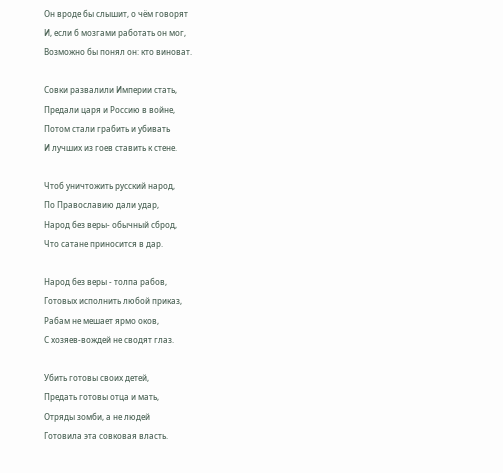Он вроде бы слышит, о чём говорят
И, если б мозгами работать он мог,
Возможно бы понял он: кто виноват.

Совки развалили Империи стать,
Предали царя и Россию в войне,
Потом стали грабить и убивать
И лучших из гоев ставить к стене.

Чтоб уничтожить русский народ,
По Православию дали удар,
Народ без веры- обычный сброд,
Что сатане приносится в дар.

Народ без веры - толпа рабов,
Готовых исполнить любой приказ,
Рабам не мешает ярмо оков,
С хозяев-вождей не сводят глаз.

Убить готовы своих детей,
Предать готовы отца и мать,
Отряды зомби, а не людей
Готовила эта совковая власть.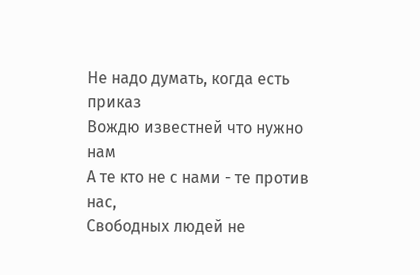Не надо думать, когда есть приказ
Вождю известней что нужно нам
А те кто не с нами - те против нас,
Свободных людей не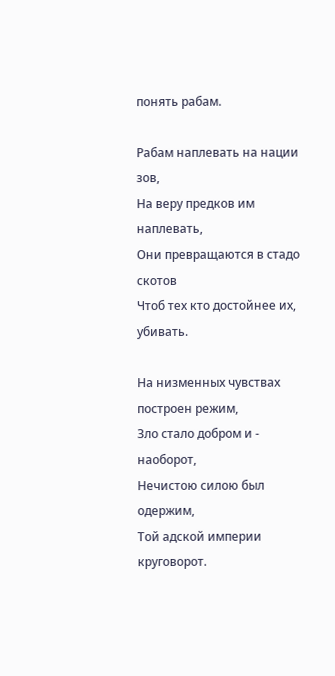понять рабам.

Рабам наплевать на нации зов,
На веру предков им наплевать,
Они превращаются в стадо скотов
Чтоб тех кто достойнее их, убивать.

На низменных чувствах построен режим,
Зло стало добром и - наоборот,
Нечистою силою был одержим,
Той адской империи круговорот.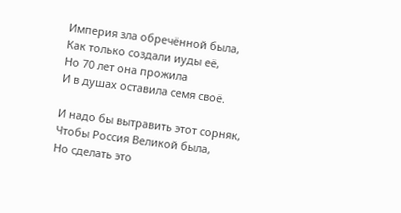Империя зла обречённой была,
Как только создали иуды её,
Но 70 лет она прожила
И в душах оставила семя своё.

И надо бы вытравить этот сорняк,
Чтобы Россия Великой была,
Но сделать это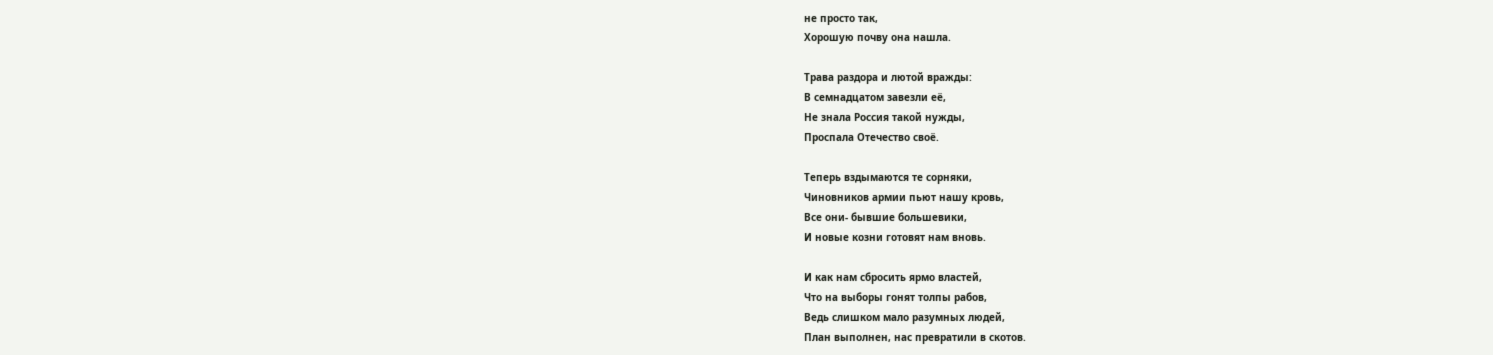не просто так,
Хорошую почву она нашла.

Трава раздора и лютой вражды:
В семнадцатом завезли её,
Не знала Россия такой нужды,
Проспала Отечество своё.

Теперь вздымаются те сорняки,
Чиновников армии пьют нашу кровь,
Все они- бывшие большевики,
И новые козни готовят нам вновь.

И как нам сбросить ярмо властей,
Что на выборы гонят толпы рабов,
Ведь слишком мало разумных людей,
План выполнен, нас превратили в скотов.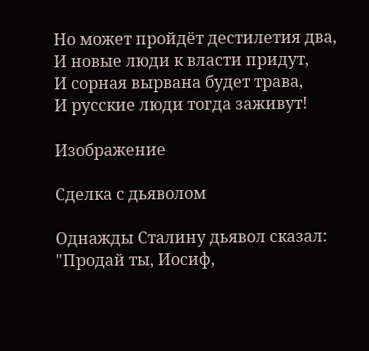Но может пройдёт дестилетия два,
И новые люди к власти придут,
И сорная вырвана будет трава,
И русские люди тогда заживут!

Изображение

Сделка с дьяволом

Однажды Сталину дьявол сказал:
"Продай ты, Иосиф,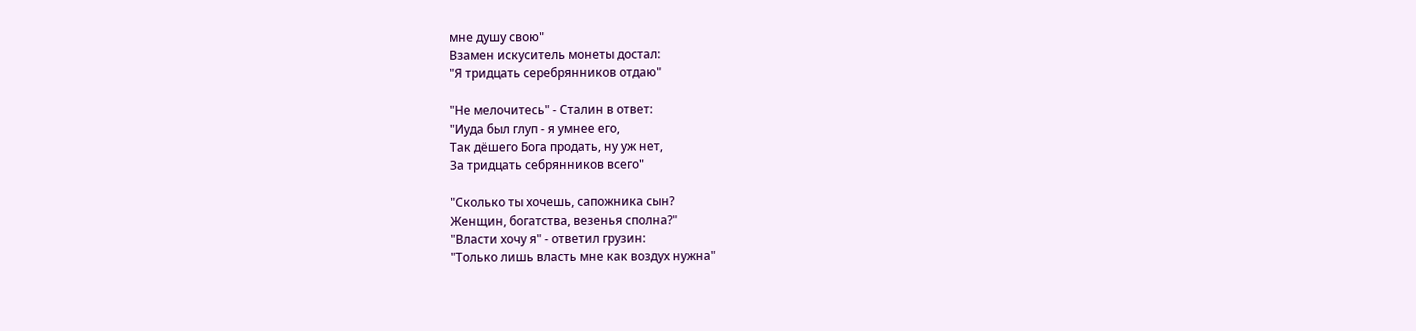мне душу свою"
Взамен искуситель монеты достал:
"Я тридцать серебрянников отдаю"

"Не мелочитесь" - Сталин в ответ:
"Иуда был глуп - я умнее его,
Так дёшего Бога продать, ну уж нет,
За тридцать себрянников всего"

"Сколько ты хочешь, сапожника сын?
Женщин, богатства, везенья сполна?"
"Власти хочу я" - ответил грузин:
"Только лишь власть мне как воздух нужна"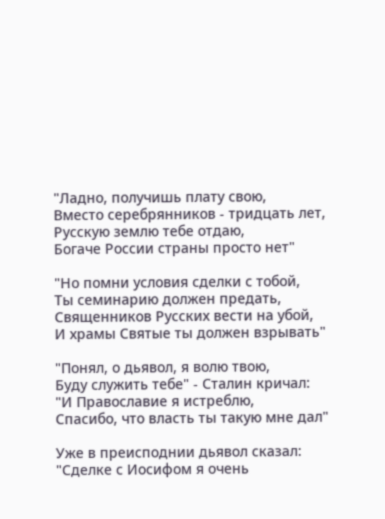"Ладно, получишь плату свою,
Вместо серебрянников - тридцать лет,
Русскую землю тебе отдаю,
Богаче России страны просто нет"

"Но помни условия сделки с тобой,
Ты семинарию должен предать,
Священников Русских вести на убой,
И храмы Святые ты должен взрывать"

"Понял, о дьявол, я волю твою,
Буду служить тебе" - Сталин кричал:
"И Православие я истреблю,
Спасибо, что власть ты такую мне дал"

Уже в преисподнии дьявол сказал:
"Сделке с Иосифом я очень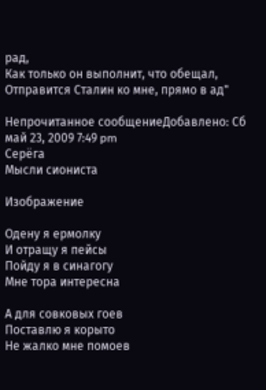рад,
Как только он выполнит, что обещал,
Отправится Сталин ко мне, прямо в ад"

Непрочитанное сообщениеДобавлено: Сб май 23, 2009 7:49 pm
Серёга
Мысли сиониста

Изображение

Одену я ермолку
И отращу я пейсы
Пойду я в синагогу
Мне тора интересна

А для совковых гоев
Поставлю я корыто
Не жалко мне помоев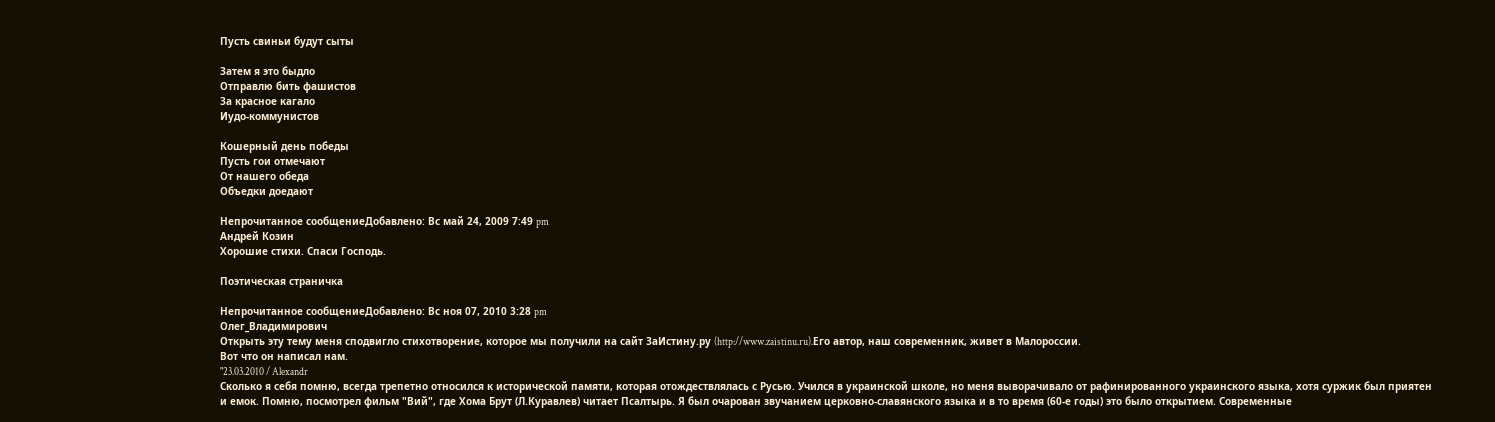Пусть свиньи будут сыты

Затем я это быдло
Отправлю бить фашистов
За красное кагало
Иудо-коммунистов

Кошерный день победы
Пусть гои отмечают
От нашего обеда
Объедки доедают

Непрочитанное сообщениеДобавлено: Вс май 24, 2009 7:49 pm
Андрей Козин
Хорошие стихи. Спаси Господь.

Поэтическая страничка

Непрочитанное сообщениеДобавлено: Вс ноя 07, 2010 3:28 pm
Олег_Владимирович
Открыть эту тему меня сподвигло стихотворение, которое мы получили на сайт ЗаИстину.ру (http://www.zaistinu.ru).Его автор, наш современник, живет в Малороссии.
Вот что он написал нам.
"23.03.2010 / Alexandr
Сколько я себя помню, всегда трепетно относился к исторической памяти, которая отождествлялась с Русью. Учился в украинской школе, но меня выворачивало от рафинированного украинского языка, хотя суржик был приятен и емок. Помню, посмотрел фильм "Вий", где Хома Брут (Л.Куравлев) читает Псалтырь. Я был очарован звучанием церковно-славянского языка и в то время (60-е годы) это было открытием. Современные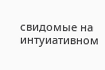свидомые на интуиативном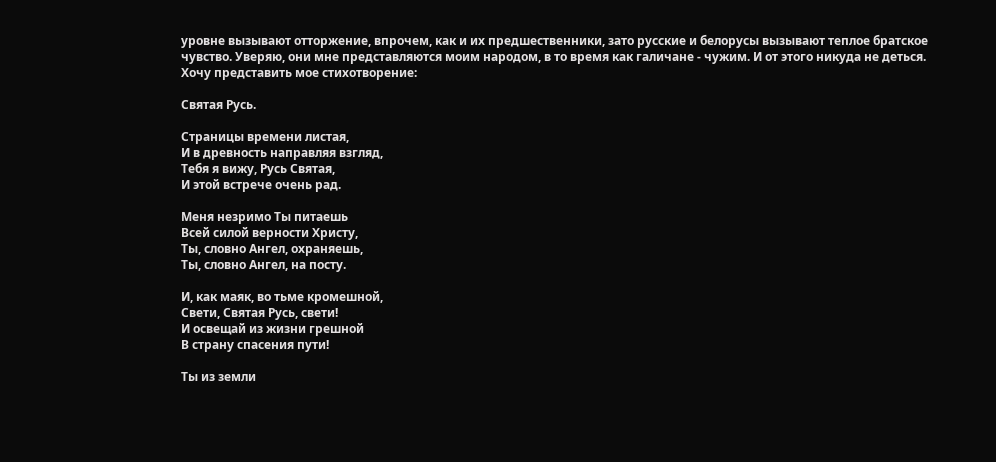уровне вызывают отторжение, впрочем, как и их предшественники, зато русские и белорусы вызывают теплое братское чувство. Уверяю, они мне представляются моим народом, в то время как галичане - чужим. И от этого никуда не деться. Хочу представить мое стихотворение:

Святая Русь.

Страницы времени листая,
И в древность направляя взгляд,
Тебя я вижу, Русь Святая,
И этой встрече очень рад.

Меня незримо Ты питаешь
Всей силой верности Христу,
Ты, словно Ангел, охраняешь,
Ты, словно Ангел, на посту.

И, как маяк, во тьме кромешной,
Свети, Святая Русь, свети!
И освещай из жизни грешной
В страну спасения пути!

Ты из земли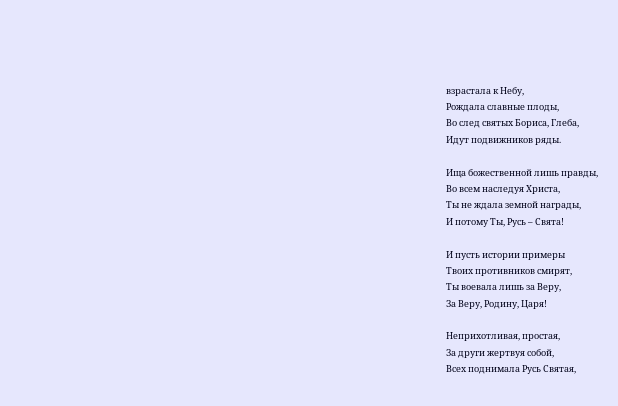взрастала к Небу,
Рождала славные плоды,
Во след святых Бориса, Глеба,
Идут подвижников ряды.

Ища божественной лишь правды,
Во всем наследуя Христа,
Ты не ждала земной награды,
И потому Ты, Русь – Свята!

И пусть истории примеры
Твоих противников смирят,
Ты воевала лишь за Веру,
За Веру, Родину, Царя!

Неприхотливая, простая,
За други жертвуя собой,
Всех поднимала Русь Святая,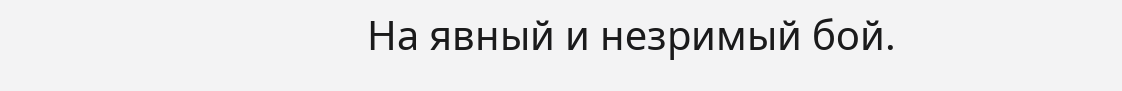На явный и незримый бой.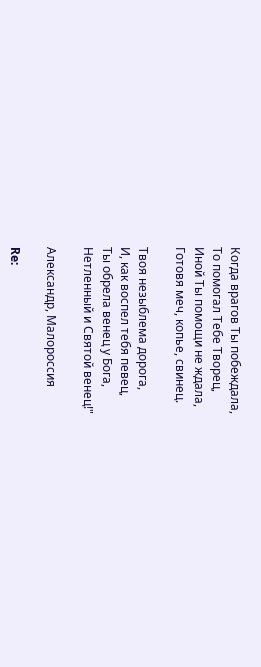Когда врагов Ты побеждала,
То помогал Тебе Творец,
Иной Ты помощи не ждала,
Готовя меч, копье, свинец.

Твоя незыблема дорога,
И, как воспел тебя певец,
Ты обрела венец у Бога,
Нетленный и Святой венец!"

Александр, Малороссия

Re: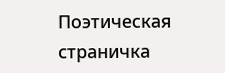Поэтическая страничка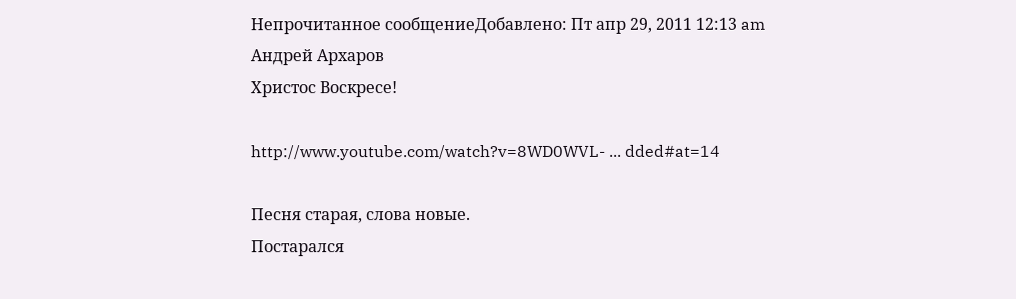Непрочитанное сообщениеДобавлено: Пт апр 29, 2011 12:13 am
Андрей Архаров
Христос Воскресе!

http://www.youtube.com/watch?v=8WD0WVL- ... dded#at=14

Песня старая, слова новые.
Постарался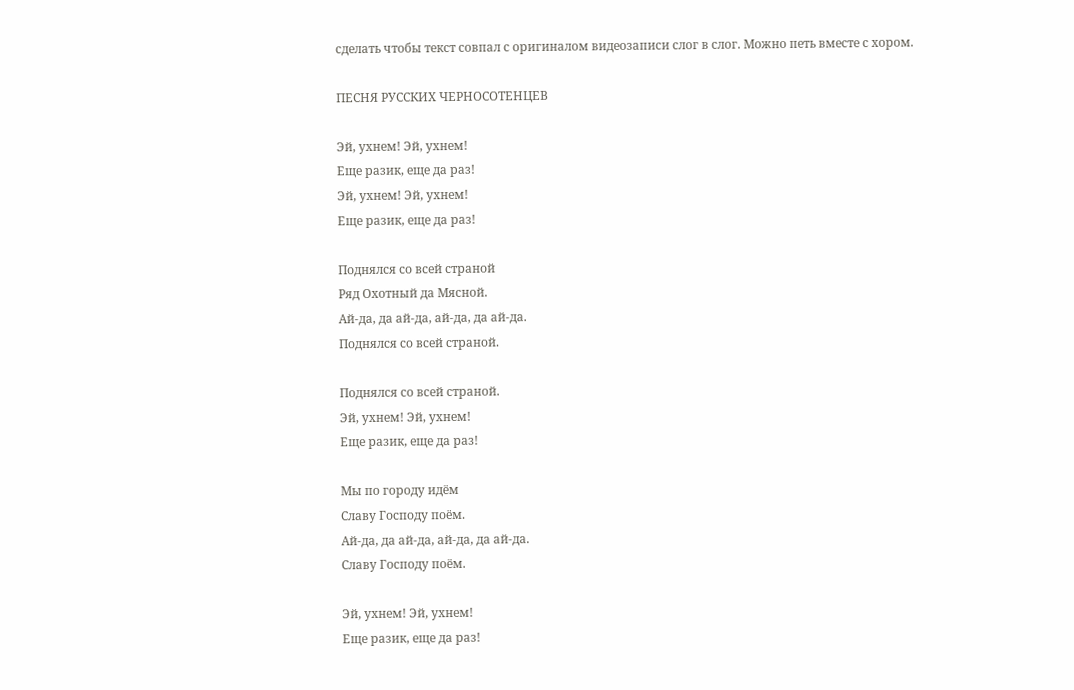сделать чтобы текст совпал с оригиналом видеозаписи слог в слог. Можно петь вместе с хором.

ПЕСНЯ РУССКИХ ЧЕРНОСОТЕНЦЕВ

Эй, ухнем! Эй, ухнем!
Еще разик, еще да раз!
Эй, ухнем! Эй, ухнем!
Еще разик, еще да раз!

Поднялся со всей страной
Ряд Охотный да Мясной.
Ай-да, да ай-да, ай-да, да ай-да.
Поднялся со всей страной.

Поднялся со всей страной.
Эй, ухнем! Эй, ухнем!
Еще разик, еще да раз!

Мы по городу идём
Славу Господу поём.
Ай-да, да ай-да, ай-да, да ай-да.
Славу Господу поём.

Эй, ухнем! Эй, ухнем!
Еще разик, еще да раз!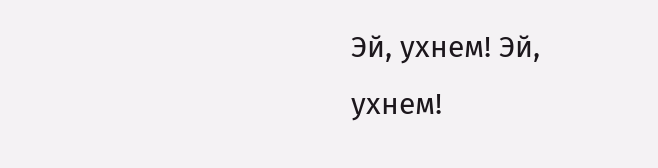Эй, ухнем! Эй, ухнем!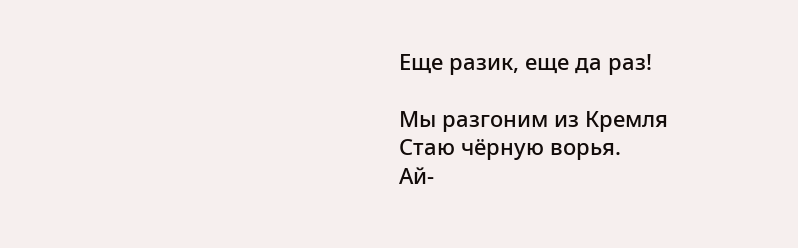Еще разик, еще да раз!

Мы разгоним из Кремля
Стаю чёрную ворья.
Ай-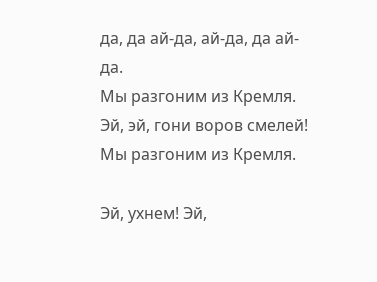да, да ай-да, ай-да, да ай-да.
Мы разгоним из Кремля.
Эй, эй, гони воров смелей!
Мы разгоним из Кремля.

Эй, ухнем! Эй,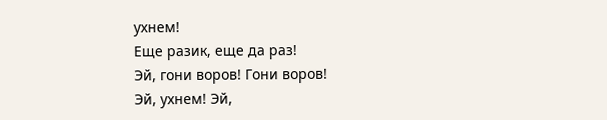ухнем!
Еще разик, еще да раз!
Эй, гони воров! Гони воров!
Эй, ухнем! Эй,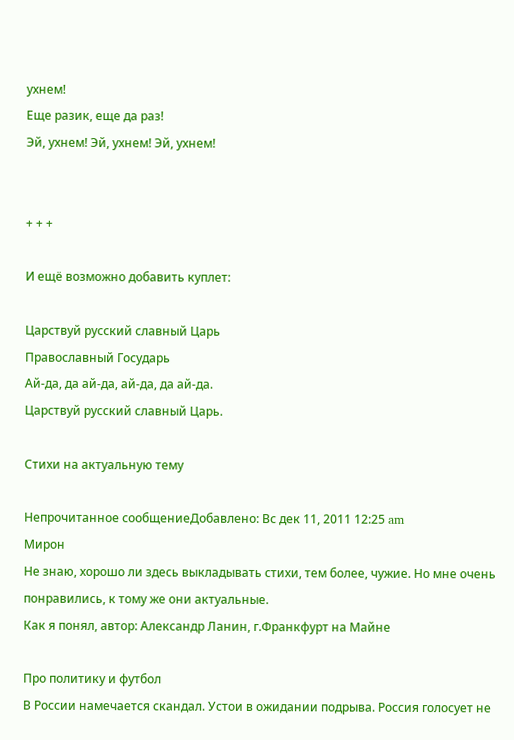ухнем!
Еще разик, еще да раз!
Эй, ухнем! Эй, ухнем! Эй, ухнем!


+ + +

И ещё возможно добавить куплет:

Царствуй русский славный Царь
Православный Государь
Ай-да, да ай-да, ай-да, да ай-да.
Царствуй русский славный Царь.

Стихи на актуальную тему

Непрочитанное сообщениеДобавлено: Вс дек 11, 2011 12:25 am
Мирон
Не знаю, хорошо ли здесь выкладывать стихи, тем более, чужие. Но мне очень понравились, к тому же они актуальные.
Как я понял, автор: Александр Ланин, г.Франкфурт на Майне

Про политику и футбол
В России намечается скандал. Устои в ожидании подрыва. Россия голосует не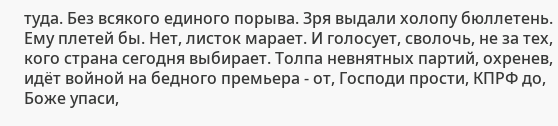туда. Без всякого единого порыва. Зря выдали холопу бюллетень. Ему плетей бы. Нет, листок марает. И голосует, сволочь, не за тех, кого страна сегодня выбирает. Толпа невнятных партий, охренев, идёт войной на бедного премьера - от, Господи прости, КПРФ до, Боже упаси,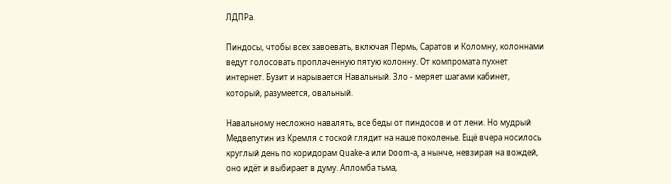ЛДПРа.

Пиндосы, чтобы всех завоевать, включая Пермь, Саратов и Коломну, колоннами ведут голосовать проплаченную пятую колонну. От компромата пухнет интернет. Бузит и нарывается Навальный. Зло - меряет шагами кабинет, который, разумеется, овальный.

Навальному несложно навалять, все беды от пиндосов и от лени. Но мудрый Медвепутин из Кремля с тоской глядит на наше поколенье. Ещё вчера носилось круглый день по коридорам Quake-a или Doom-a, а нынче, невзирая на вождей, оно идёт и выбирает в думу. Апломба тьма,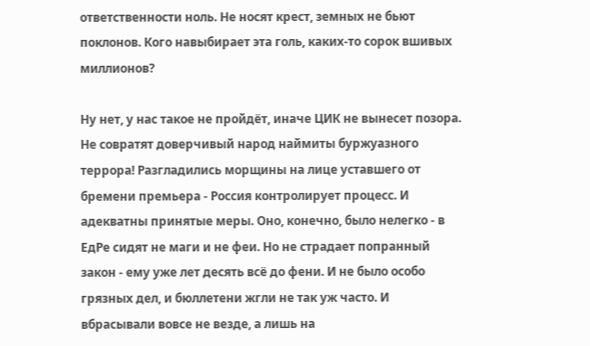ответственности ноль. Не носят крест, земных не бьют поклонов. Кого навыбирает эта голь, каких-то сорок вшивых миллионов?

Ну нет, у нас такое не пройдёт, иначе ЦИК не вынесет позора. Не совратят доверчивый народ наймиты буржуазного террора! Разгладились морщины на лице уставшего от бремени премьера - Россия контролирует процесс. И адекватны принятые меры. Оно, конечно, было нелегко - в ЕдРе сидят не маги и не феи. Но не страдает попранный закон - ему уже лет десять всё до фени. И не было особо грязных дел, и бюллетени жгли не так уж часто. И вбрасывали вовсе не везде, а лишь на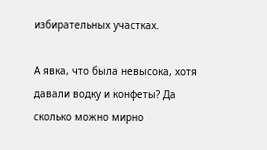избирательных участках.

А явка, что была невысока, хотя давали водку и конфеты? Да сколько можно мирно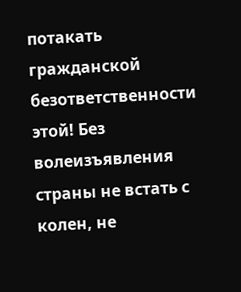потакать гражданской безответственности этой! Без волеизъявления страны не встать с колен, не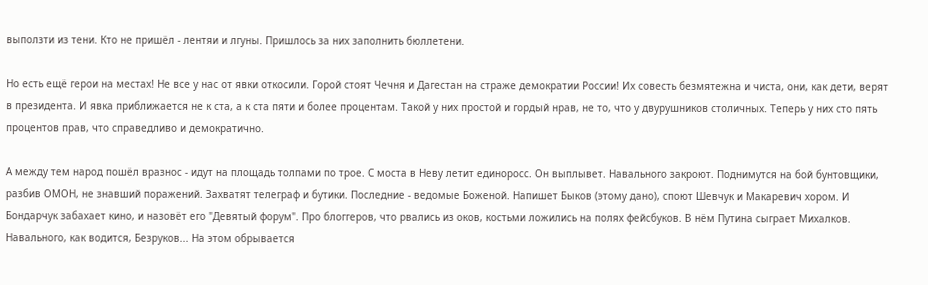выползти из тени. Кто не пришёл - лентяи и лгуны. Пришлось за них заполнить бюллетени.

Но есть ещё герои на местах! Не все у нас от явки откосили. Горой стоят Чечня и Дагестан на страже демократии России! Их совесть безмятежна и чиста, они, как дети, верят в президента. И явка приближается не к ста, а к ста пяти и более процентам. Такой у них простой и гордый нрав, не то, что у двурушников столичных. Теперь у них сто пять процентов прав, что справедливо и демократично.

А между тем народ пошёл вразнос - идут на площадь толпами по трое. С моста в Неву летит единоросс. Он выплывет. Навального закроют. Поднимутся на бой бунтовщики, разбив ОМОН, не знавший поражений. Захватят телеграф и бутики. Последние - ведомые Боженой. Напишет Быков (этому дано), споют Шевчук и Макаревич хором. И Бондарчук забахает кино, и назовёт его "Девятый форум". Про блоггеров, что рвались из оков, костьми ложились на полях фейсбуков. В нём Путина сыграет Михалков. Навального, как водится, Безруков... На этом обрывается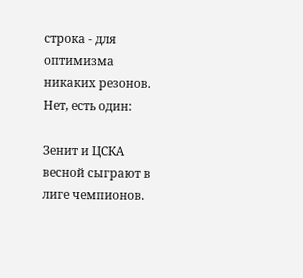строка - для оптимизма никаких резонов.
Нет, есть один:

Зенит и ЦСКА весной сыграют в лиге чемпионов.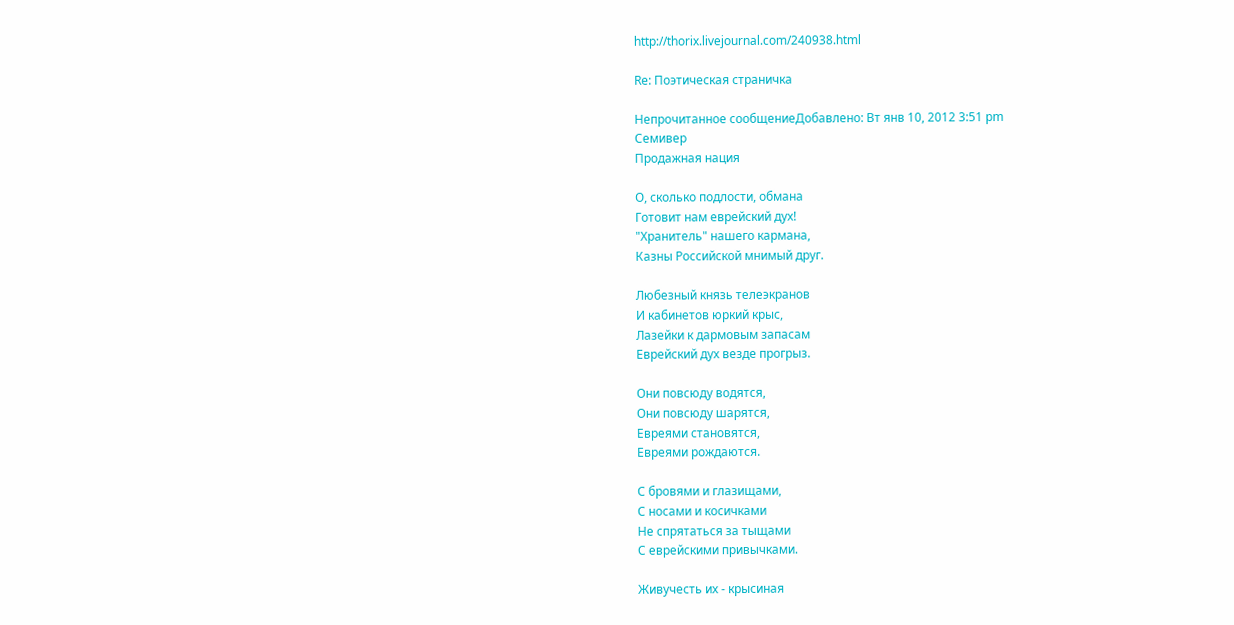http://thorix.livejournal.com/240938.html

Re: Поэтическая страничка

Непрочитанное сообщениеДобавлено: Вт янв 10, 2012 3:51 pm
Семивер
Продажная нация

О, сколько подлости, обмана
Готовит нам еврейский дух!
"Хранитель" нашего кармана,
Казны Российской мнимый друг.

Любезный князь телеэкранов
И кабинетов юркий крыс,
Лазейки к дармовым запасам
Еврейский дух везде прогрыз.

Они повсюду водятся,
Они повсюду шарятся,
Евреями становятся,
Евреями рождаются.

С бровями и глазищами,
С носами и косичками
Не спрятаться за тыщами
С еврейскими привычками.

Живучесть их - крысиная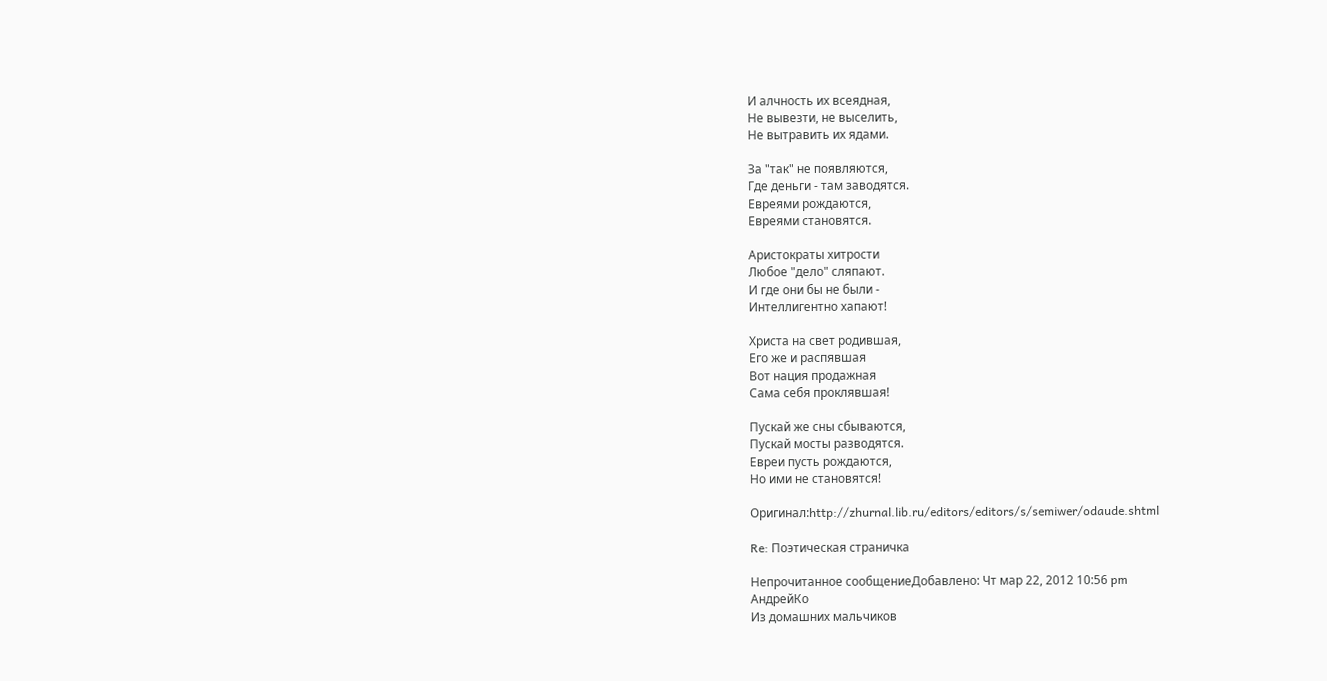И алчность их всеядная,
Не вывезти, не выселить,
Не вытравить их ядами.

За "так" не появляются,
Где деньги - там заводятся.
Евреями рождаются,
Евреями становятся.

Аристократы хитрости
Любое "дело" сляпают.
И где они бы не были -
Интеллигентно хапают!

Христа на свет родившая,
Его же и распявшая
Вот нация продажная
Сама себя проклявшая!

Пускай же сны сбываются,
Пускай мосты разводятся.
Евреи пусть рождаются,
Но ими не становятся!

Оригинал:http://zhurnal.lib.ru/editors/editors/s/semiwer/odaude.shtml

Re: Поэтическая страничка

Непрочитанное сообщениеДобавлено: Чт мар 22, 2012 10:56 pm
АндрейКо
Из домашних мальчиков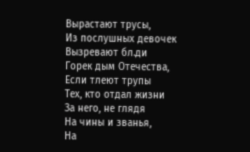Вырастают трусы,
Из послушных девочек
Вызревают бл.ди
Горек дым Отечества,
Если тлеют трупы
Тех, кто отдал жизни
За него, не глядя
На чины и званья,
На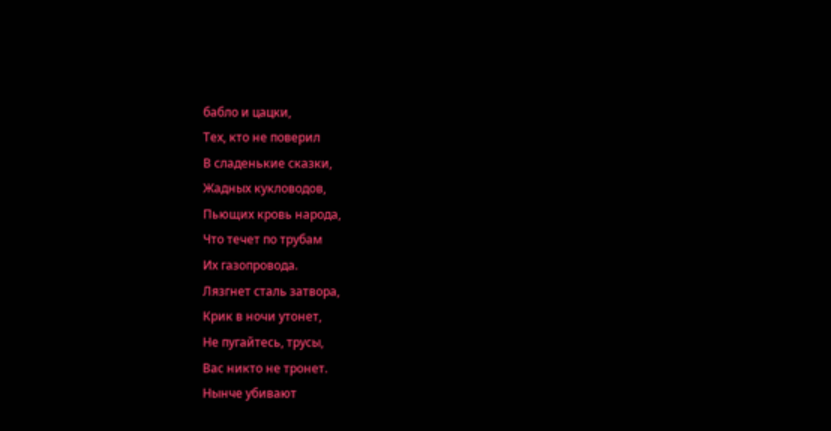бабло и цацки,
Тех, кто не поверил
В сладенькие сказки,
Жадных кукловодов,
Пьющих кровь народа,
Что течет по трубам
Их газопровода.
Лязгнет сталь затвора,
Крик в ночи утонет,
Не пугайтесь, трусы,
Вас никто не тронет.
Нынче убивают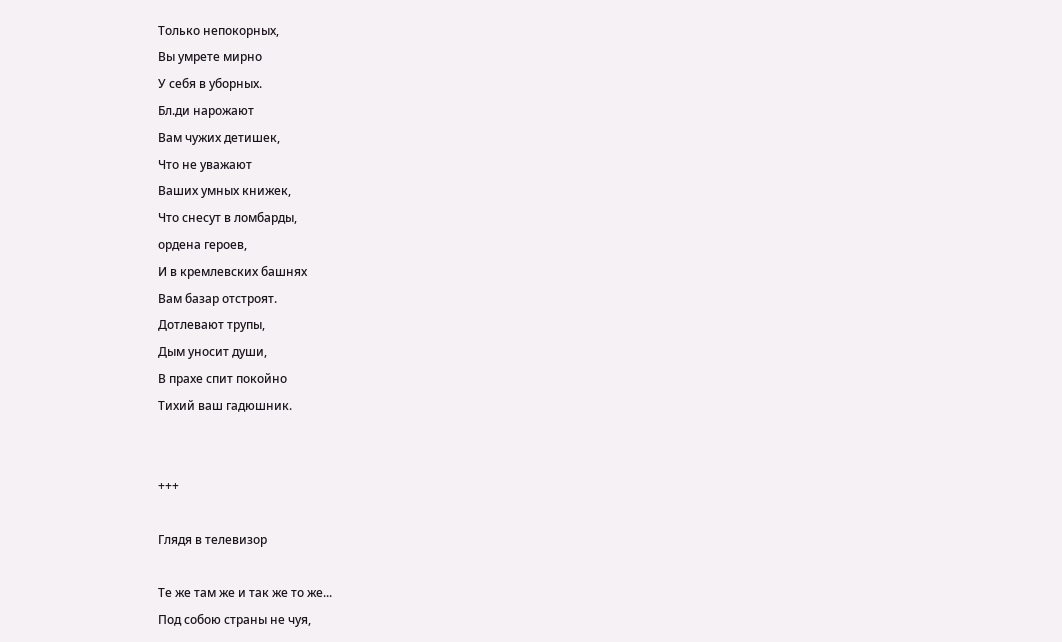Только непокорных,
Вы умрете мирно
У себя в уборных.
Бл.ди нарожают
Вам чужих детишек,
Что не уважают
Ваших умных книжек,
Что снесут в ломбарды,
ордена героев,
И в кремлевских башнях
Вам базар отстроят.
Дотлевают трупы,
Дым уносит души,
В прахе спит покойно
Тихий ваш гадюшник.


+++

Глядя в телевизор

Те же там же и так же то же...
Под собою страны не чуя,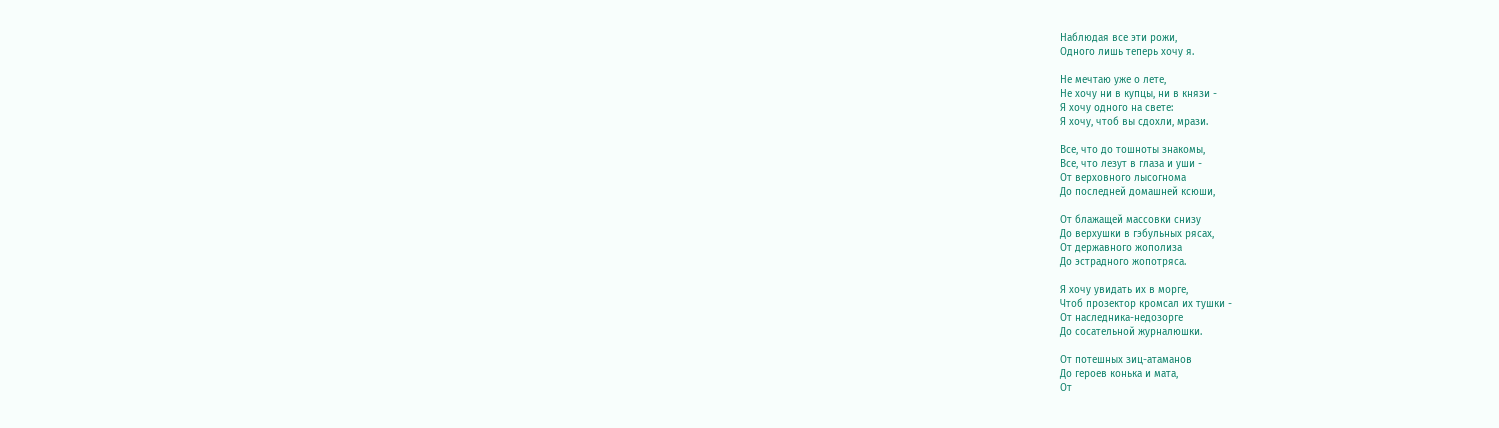Наблюдая все эти рожи,
Одного лишь теперь хочу я.

Не мечтаю уже о лете,
Не хочу ни в купцы, ни в князи -
Я хочу одного на свете:
Я хочу, чтоб вы сдохли, мрази.

Все, что до тошноты знакомы,
Все, что лезут в глаза и уши -
От верховного лысогнома
До последней домашней ксюши,

От блажащей массовки снизу
До верхушки в гэбульных рясах,
От державного жополиза
До эстрадного жопотряса.

Я хочу увидать их в морге,
Чтоб прозектор кромсал их тушки -
От наследника-недозорге
До сосательной журналюшки.

От потешных зиц-атаманов
До героев конька и мата,
От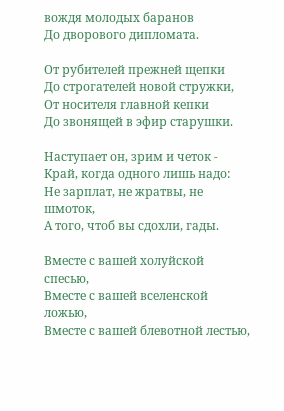вождя молодых баранов
До дворового дипломата.

От рубителей прежней щепки
До строгателей новой стружки,
От носителя главной кепки
До звонящей в эфир старушки.

Наступает он, зрим и четок -
Край, когда одного лишь надо:
Не зарплат, не жратвы, не шмоток,
А того, чтоб вы сдохли, гады.

Вместе с вашей холуйской спесью,
Вместе с вашей вселенской ложью,
Вместе с вашей блевотной лестью,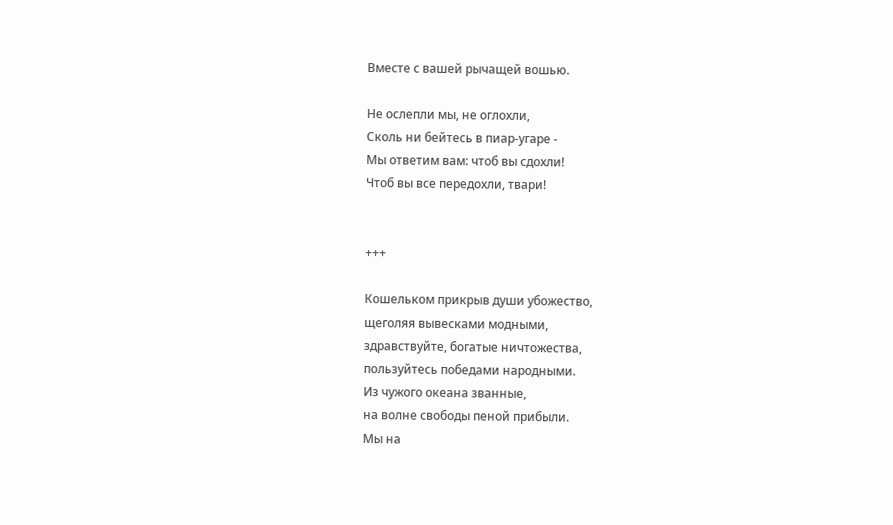Вместе с вашей рычащей вошью.

Не ослепли мы, не оглохли,
Сколь ни бейтесь в пиар-угаре -
Мы ответим вам: чтоб вы сдохли!
Чтоб вы все передохли, твари!


+++

Кошельком прикрыв души убожество,
щеголяя вывесками модными,
здравствуйте, богатые ничтожества,
пользуйтесь победами народными.
Из чужого океана званные,
на волне свободы пеной прибыли.
Мы на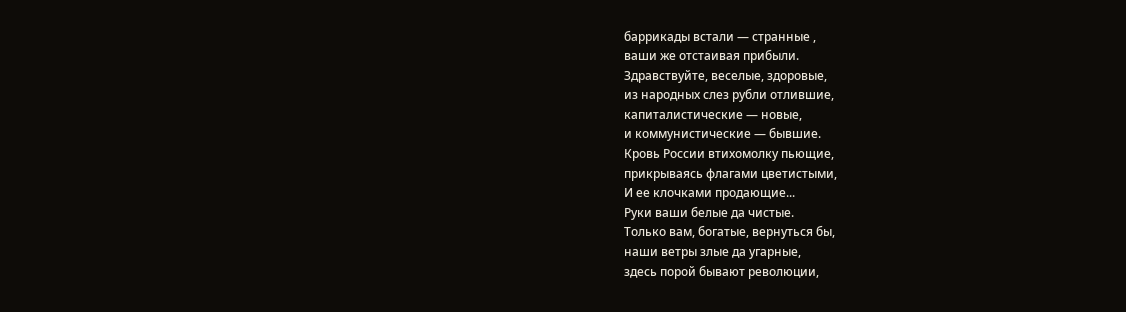баррикады встали — странные ,
ваши же отстаивая прибыли.
Здравствуйте, веселые, здоровые,
из народных слез рубли отлившие,
капиталистические — новые,
и коммунистические — бывшие.
Кровь России втихомолку пьющие,
прикрываясь флагами цветистыми,
И ее клочками продающие...
Руки ваши белые да чистые.
Только вам, богатые, вернуться бы,
наши ветры злые да угарные,
здесь порой бывают революции,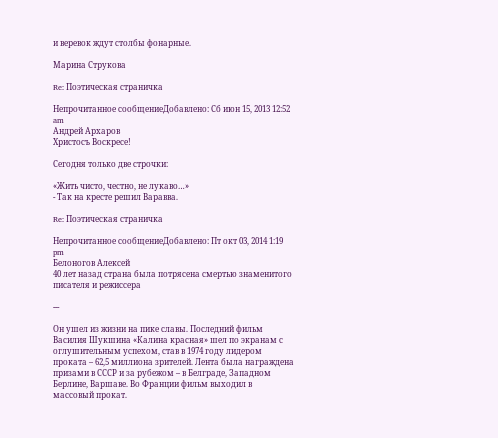и веревок ждут столбы фонарные.

Марина Струкова

Re: Поэтическая страничка

Непрочитанное сообщениеДобавлено: Сб июн 15, 2013 12:52 am
Андрей Архаров
Христосъ Воскресе!

Сегодня только две строчки:

«Жить чисто, честно, не лукаво…»
- Так на кресте решил Варавва.

Re: Поэтическая страничка

Непрочитанное сообщениеДобавлено: Пт окт 03, 2014 1:19 pm
Белоногов Алексей
40 лет назад страна была потрясена смертью знаменитого писателя и режиссера

---

Он ушел из жизни на пике славы. Последний фильм Василия Шукшина «Калина красная» шел по экранам с оглушительным успехом, став в 1974 году лидером проката – 62,5 миллиона зрителей. Лента была награждена призами в СССР и за рубежом – в Белграде, Западном Берлине, Варшаве. Во Франции фильм выходил в массовый прокат.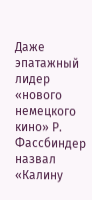Даже эпатажный лидер «нового немецкого кино» Р. Фассбиндер назвал «Калину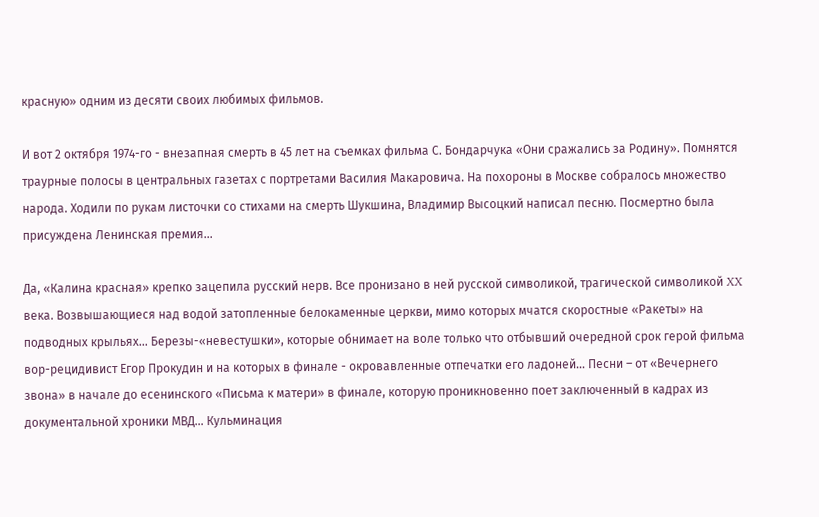красную» одним из десяти своих любимых фильмов.

И вот 2 октября 1974-го - внезапная смерть в 45 лет на съемках фильма С. Бондарчука «Они сражались за Родину». Помнятся траурные полосы в центральных газетах с портретами Василия Макаровича. На похороны в Москве собралось множество народа. Ходили по рукам листочки со стихами на смерть Шукшина, Владимир Высоцкий написал песню. Посмертно была присуждена Ленинская премия...

Да, «Калина красная» крепко зацепила русский нерв. Все пронизано в ней русской символикой, трагической символикой XX века. Возвышающиеся над водой затопленные белокаменные церкви, мимо которых мчатся скоростные «Ракеты» на подводных крыльях... Березы-«невестушки», которые обнимает на воле только что отбывший очередной срок герой фильма вор-рецидивист Егор Прокудин и на которых в финале - окровавленные отпечатки его ладоней… Песни – от «Вечернего звона» в начале до есенинского «Письма к матери» в финале, которую проникновенно поет заключенный в кадрах из документальной хроники МВД… Кульминация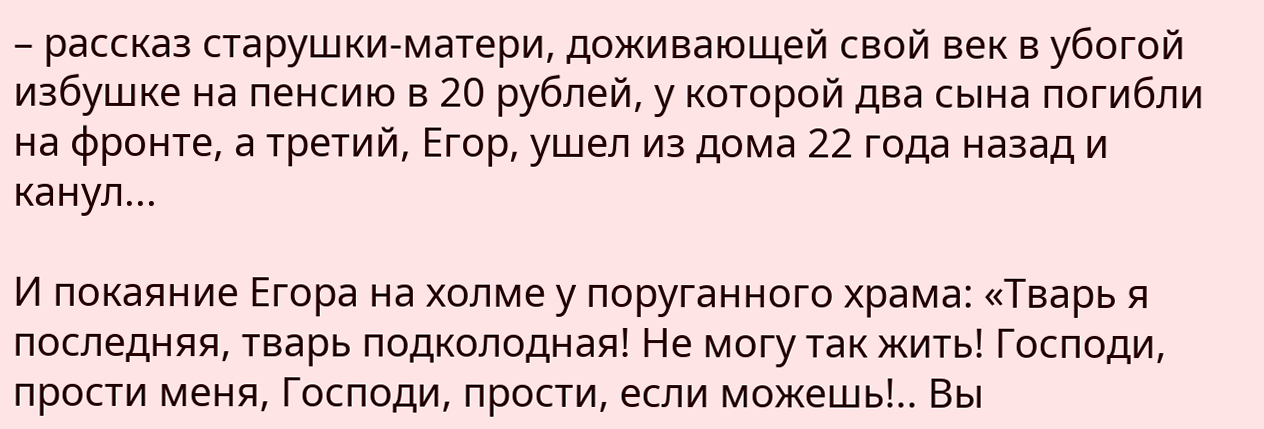– рассказ старушки-матери, доживающей свой век в убогой избушке на пенсию в 20 рублей, у которой два сына погибли на фронте, а третий, Егор, ушел из дома 22 года назад и канул...

И покаяние Егора на холме у поруганного храма: «Тварь я последняя, тварь подколодная! Не могу так жить! Господи, прости меня, Господи, прости, если можешь!.. Вы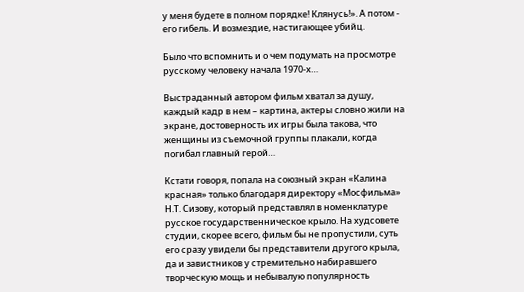у меня будете в полном порядке! Клянусь!». А потом - его гибель. И возмездие, настигающее убийц.

Было что вспомнить и о чем подумать на просмотре русскому человеку начала 1970-х…

Выстраданный автором фильм хватал за душу, каждый кадр в нем – картина, актеры словно жили на экране, достоверность их игры была такова, что женщины из съемочной группы плакали, когда погибал главный герой…

Кстати говоря, попала на союзный экран «Калина красная» только благодаря директору «Мосфильма» Н.Т. Сизову, который представлял в номенклатуре русское государственническое крыло. На худсовете студии, скорее всего, фильм бы не пропустили, суть его сразу увидели бы представители другого крыла, да и завистников у стремительно набиравшего творческую мощь и небывалую популярность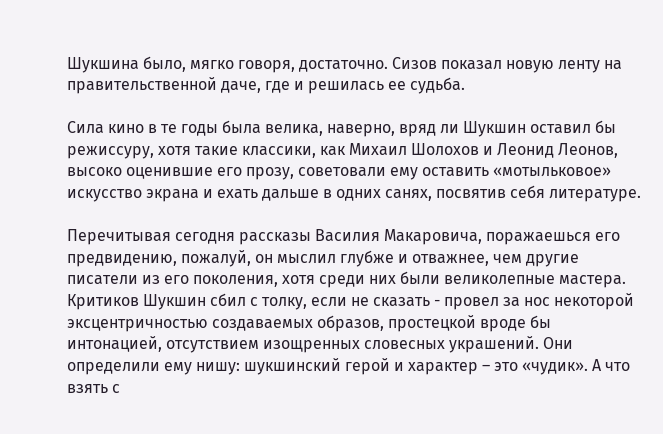Шукшина было, мягко говоря, достаточно. Сизов показал новую ленту на правительственной даче, где и решилась ее судьба.

Сила кино в те годы была велика, наверно, вряд ли Шукшин оставил бы режиссуру, хотя такие классики, как Михаил Шолохов и Леонид Леонов, высоко оценившие его прозу, советовали ему оставить «мотыльковое» искусство экрана и ехать дальше в одних санях, посвятив себя литературе.

Перечитывая сегодня рассказы Василия Макаровича, поражаешься его предвидению, пожалуй, он мыслил глубже и отважнее, чем другие писатели из его поколения, хотя среди них были великолепные мастера. Критиков Шукшин сбил с толку, если не сказать - провел за нос некоторой эксцентричностью создаваемых образов, простецкой вроде бы интонацией, отсутствием изощренных словесных украшений. Они определили ему нишу: шукшинский герой и характер – это «чудик». А что взять с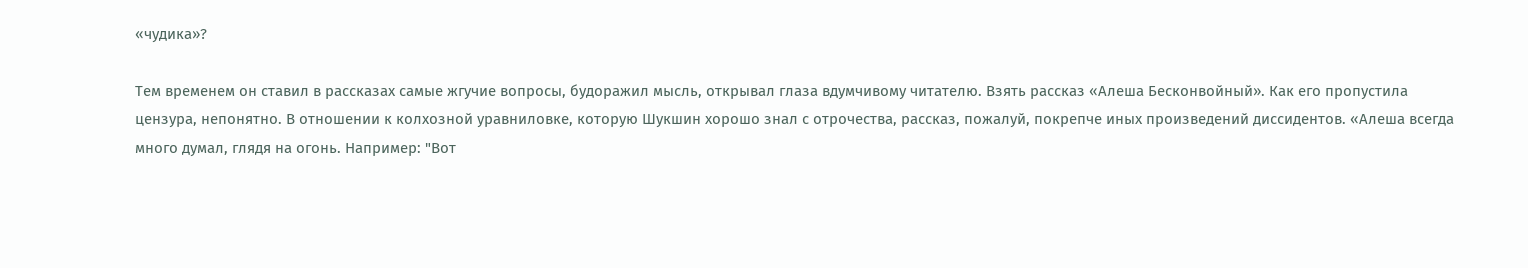«чудика»?

Тем временем он ставил в рассказах самые жгучие вопросы, будоражил мысль, открывал глаза вдумчивому читателю. Взять рассказ «Алеша Бесконвойный». Как его пропустила цензура, непонятно. В отношении к колхозной уравниловке, которую Шукшин хорошо знал с отрочества, рассказ, пожалуй, покрепче иных произведений диссидентов. «Алеша всегда много думал, глядя на огонь. Например: "Вот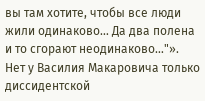вы там хотите, чтобы все люди жили одинаково… Да два полена и то сгорают неодинаково…"». Нет у Василия Макаровича только диссидентской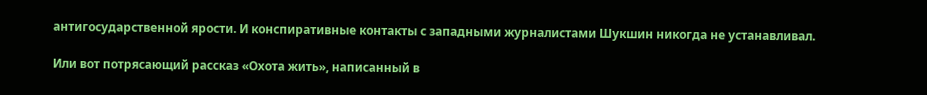антигосударственной ярости. И конспиративные контакты с западными журналистами Шукшин никогда не устанавливал.

Или вот потрясающий рассказ «Охота жить», написанный в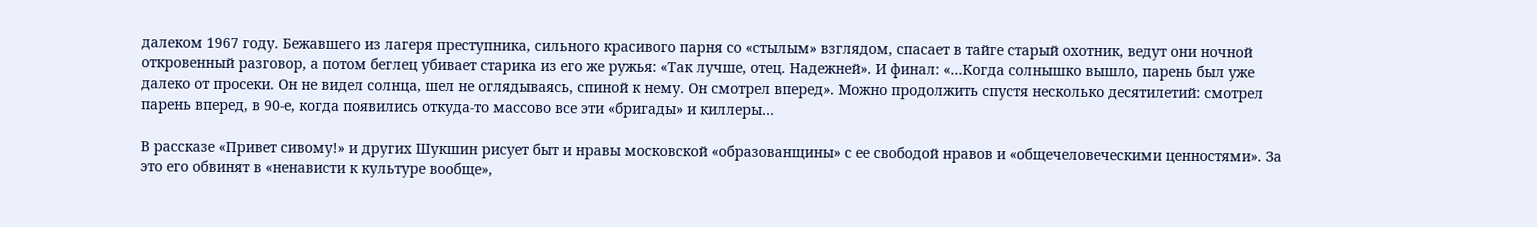далеком 1967 году. Бежавшего из лагеря преступника, сильного красивого парня со «стылым» взглядом, спасает в тайге старый охотник, ведут они ночной откровенный разговор, а потом беглец убивает старика из его же ружья: «Так лучше, отец. Надежней». И финал: «…Когда солнышко вышло, парень был уже далеко от просеки. Он не видел солнца, шел не оглядываясь, спиной к нему. Он смотрел вперед». Можно продолжить спустя несколько десятилетий: смотрел парень вперед, в 90-е, когда появились откуда-то массово все эти «бригады» и киллеры…

В рассказе «Привет сивому!» и других Шукшин рисует быт и нравы московской «образованщины» с ее свободой нравов и «общечеловеческими ценностями». За это его обвинят в «ненависти к культуре вообще»,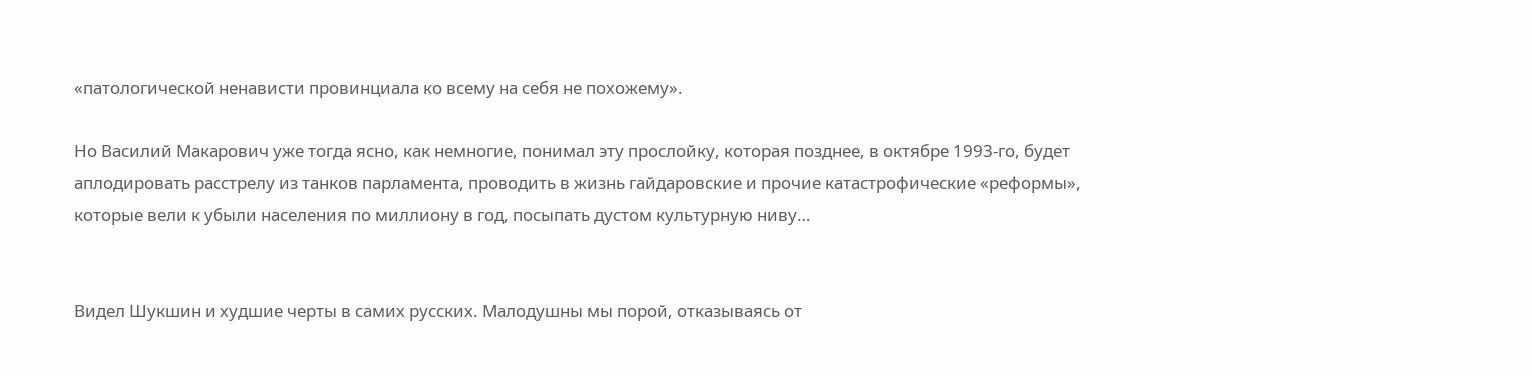«патологической ненависти провинциала ко всему на себя не похожему».

Но Василий Макарович уже тогда ясно, как немногие, понимал эту прослойку, которая позднее, в октябре 1993-го, будет аплодировать расстрелу из танков парламента, проводить в жизнь гайдаровские и прочие катастрофические «реформы», которые вели к убыли населения по миллиону в год, посыпать дустом культурную ниву…


Видел Шукшин и худшие черты в самих русских. Малодушны мы порой, отказываясь от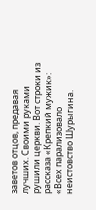заветов отцов, предавая лучших. Своими руками рушили церкви. Вот строки из рассказа «Крепкий мужик»: «Всех парализовало неистовство Шурыгина.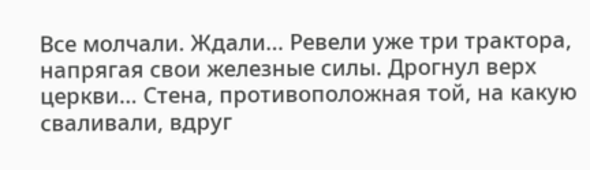Все молчали. Ждали... Ревели уже три трактора, напрягая свои железные силы. Дрогнул верх церкви… Стена, противоположная той, на какую сваливали, вдруг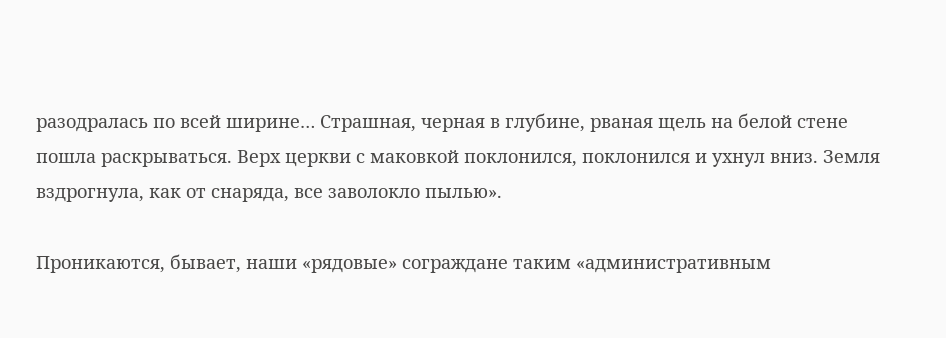разодралась по всей ширине… Страшная, черная в глубине, рваная щель на белой стене пошла раскрываться. Верх церкви с маковкой поклонился, поклонился и ухнул вниз. Земля вздрогнула, как от снаряда, все заволокло пылью».

Проникаются, бывает, наши «рядовые» сограждане таким «административным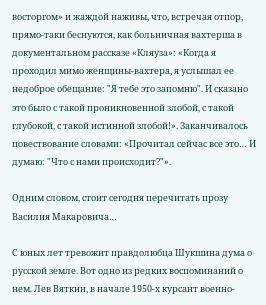восторгом» и жаждой наживы, что, встречая отпор, прямо-таки беснуются, как больничная вахтерша в документальном рассказе «Кляуза»: «Когда я проходил мимо женщины-вахтера, я услышал ее недоброе обещание: "Я тебе это запомню". И сказано это было с такой проникновенной злобой, с такой глубокой, с такой истинной злобой!». Заканчивалось повествование словами: «Прочитал сейчас все это… И думаю: "Что с нами происходит?"».

Одним словом, стоит сегодня перечитать прозу Василия Макаровича…

С юных лет тревожит правдолюбца Шукшина дума о русской земле. Вот одно из редких воспоминаний о нем. Лев Вяткин, в начале 1950-х курсант военно-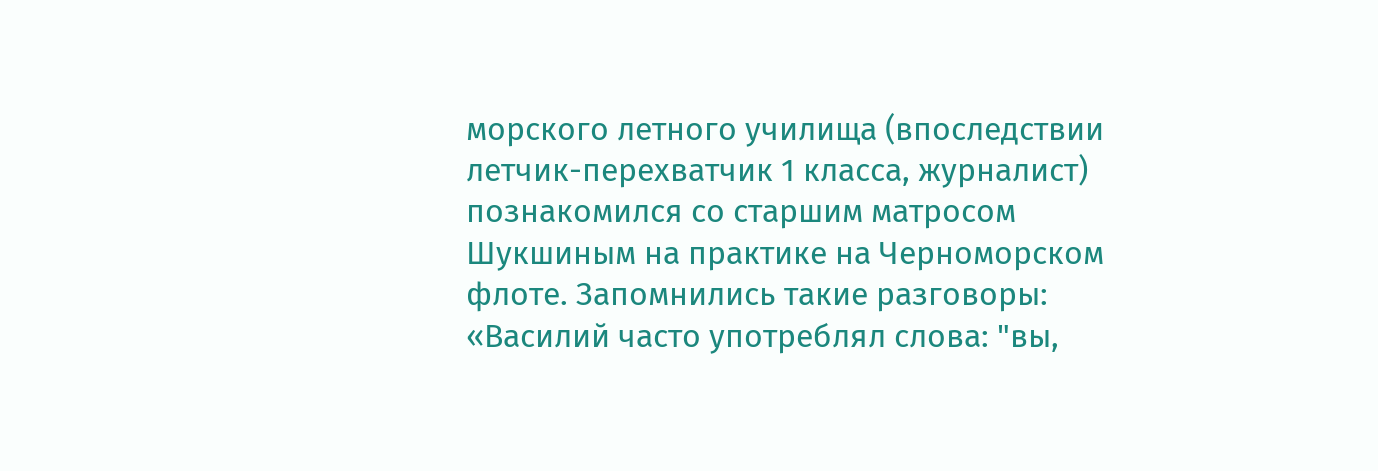морского летного училища (впоследствии летчик-перехватчик 1 класса, журналист) познакомился со старшим матросом Шукшиным на практике на Черноморском флоте. Запомнились такие разговоры: «Василий часто употреблял слова: "вы,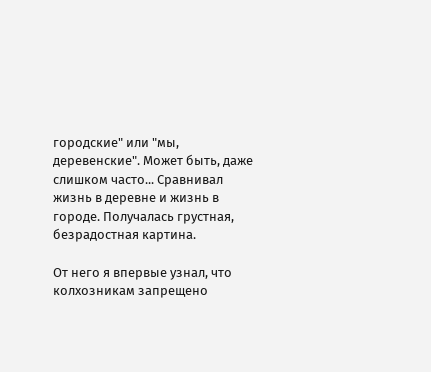городские" или "мы, деревенские". Может быть, даже слишком часто... Сравнивал жизнь в деревне и жизнь в городе. Получалась грустная, безрадостная картина.

От него я впервые узнал, что колхозникам запрещено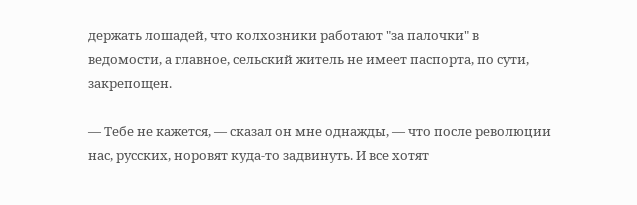держать лошадей, что колхозники работают "за палочки" в ведомости, а главное, сельский житель не имеет паспорта, по сути, закрепощен.

— Тебе не кажется, — сказал он мне однажды, — что после революции нас, русских, норовят куда-то задвинуть. И все хотят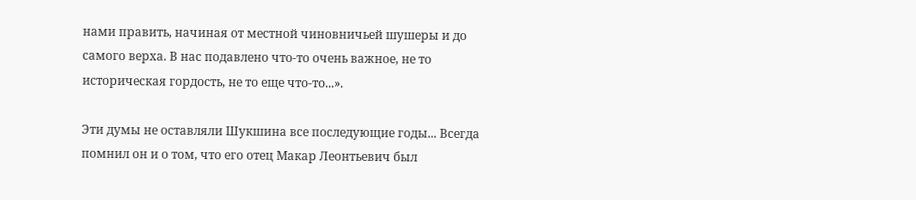нами править, начиная от местной чиновничьей шушеры и до самого верха. В нас подавлено что-то очень важное, не то историческая гордость, не то еще что-то...».

Эти думы не оставляли Шукшина все последующие годы... Всегда помнил он и о том, что его отец Макар Леонтьевич был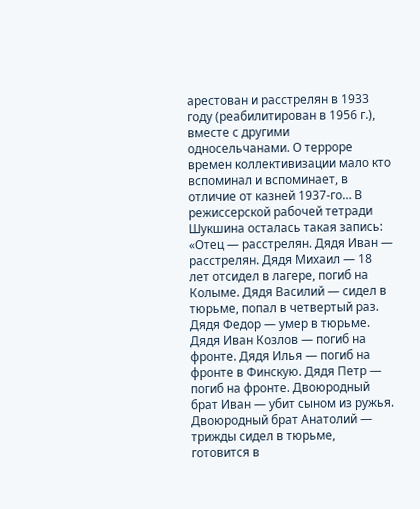арестован и расстрелян в 1933 году (реабилитирован в 1956 г.), вместе с другими односельчанами. О терроре времен коллективизации мало кто вспоминал и вспоминает, в отличие от казней 1937-го… В режиссерской рабочей тетради Шукшина осталась такая запись: «Отец — расстрелян. Дядя Иван — расстрелян. Дядя Михаил — 18 лет отсидел в лагере, погиб на Колыме. Дядя Василий — сидел в тюрьме, попал в четвертый раз. Дядя Федор — умер в тюрьме. Дядя Иван Козлов — погиб на фронте. Дядя Илья — погиб на фронте в Финскую. Дядя Петр — погиб на фронте. Двоюродный брат Иван — убит сыном из ружья. Двоюродный брат Анатолий — трижды сидел в тюрьме, готовится в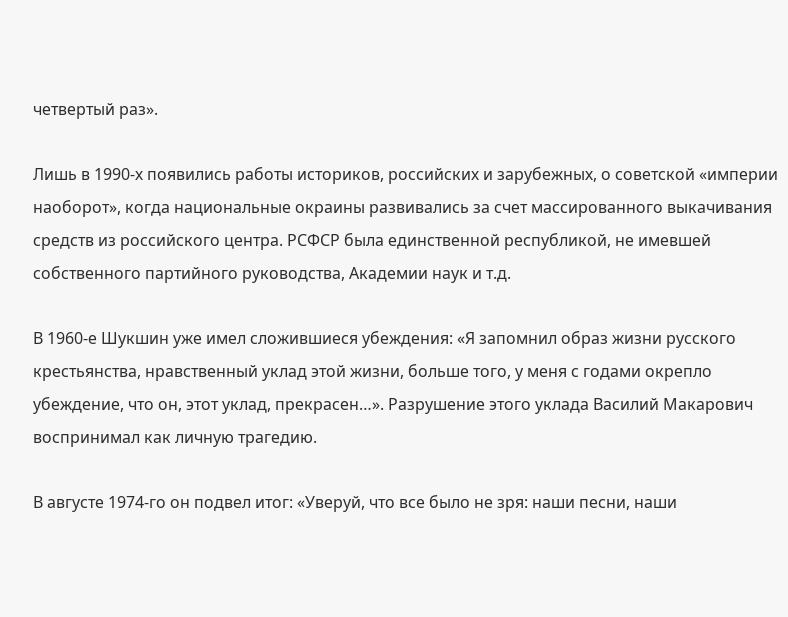четвертый раз».

Лишь в 1990-х появились работы историков, российских и зарубежных, о советской «империи наоборот», когда национальные окраины развивались за счет массированного выкачивания средств из российского центра. РСФСР была единственной республикой, не имевшей собственного партийного руководства, Академии наук и т.д.

В 1960-е Шукшин уже имел сложившиеся убеждения: «Я запомнил образ жизни русского крестьянства, нравственный уклад этой жизни, больше того, у меня с годами окрепло убеждение, что он, этот уклад, прекрасен…». Разрушение этого уклада Василий Макарович воспринимал как личную трагедию.

В августе 1974-го он подвел итог: «Уверуй, что все было не зря: наши песни, наши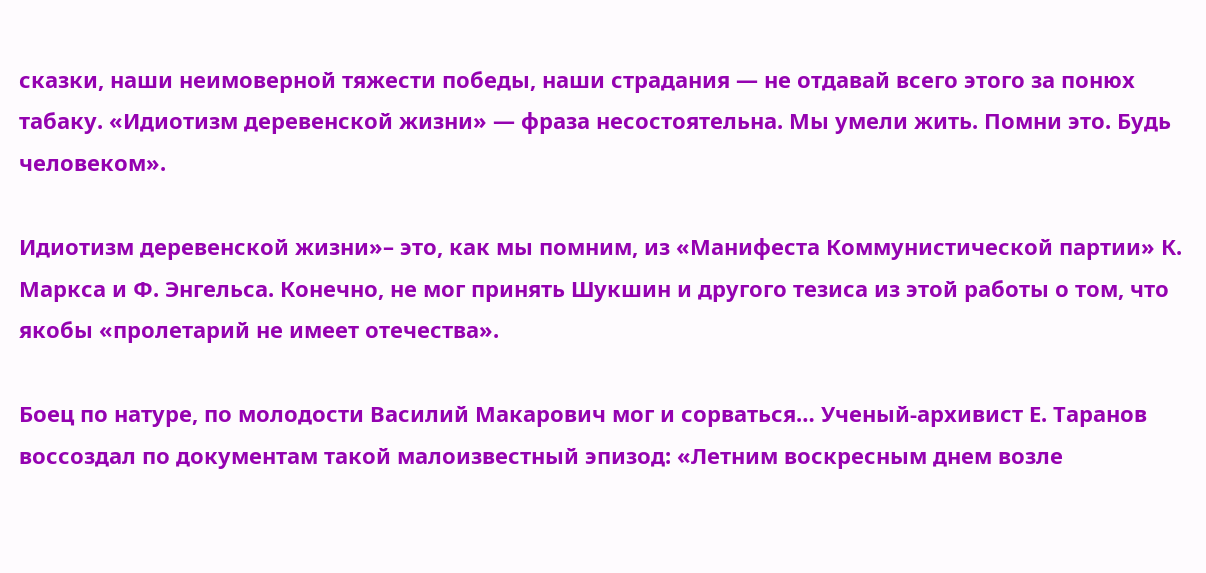сказки, наши неимоверной тяжести победы, наши страдания — не отдавай всего этого за понюх табаку. «Идиотизм деревенской жизни» — фраза несостоятельна. Мы умели жить. Помни это. Будь человеком».

Идиотизм деревенской жизни»– это, как мы помним, из «Манифеста Коммунистической партии» К. Маркса и Ф. Энгельса. Конечно, не мог принять Шукшин и другого тезиса из этой работы о том, что якобы «пролетарий не имеет отечества».

Боец по натуре, по молодости Василий Макарович мог и сорваться… Ученый-архивист Е. Таранов воссоздал по документам такой малоизвестный эпизод: «Летним воскресным днем возле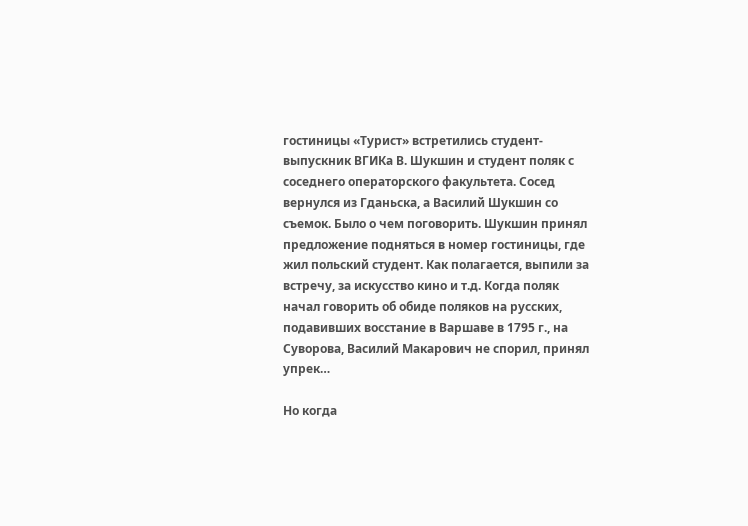гостиницы «Турист» встретились студент-выпускник ВГИКа В. Шукшин и студент поляк с соседнего операторского факультета. Сосед вернулся из Гданьска, а Василий Шукшин со съемок. Было о чем поговорить. Шукшин принял предложение подняться в номер гостиницы, где жил польский студент. Как полагается, выпили за встречу, за искусство кино и т.д. Когда поляк начал говорить об обиде поляков на русских, подавивших восстание в Варшаве в 1795 г., на Суворова, Василий Макарович не спорил, принял упрек…

Но когда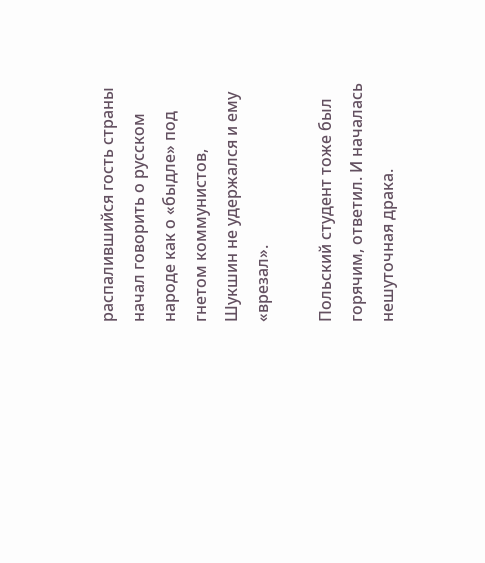распалившийся гость страны начал говорить о русском народе как о «быдле» под гнетом коммунистов, Шукшин не удержался и ему «врезал».

Польский студент тоже был горячим, ответил. И началась нешуточная драка.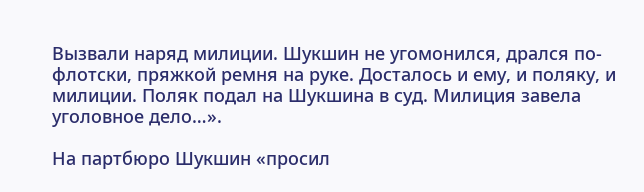Вызвали наряд милиции. Шукшин не угомонился, дрался по-флотски, пряжкой ремня на руке. Досталось и ему, и поляку, и милиции. Поляк подал на Шукшина в суд. Милиция завела уголовное дело…».

На партбюро Шукшин «просил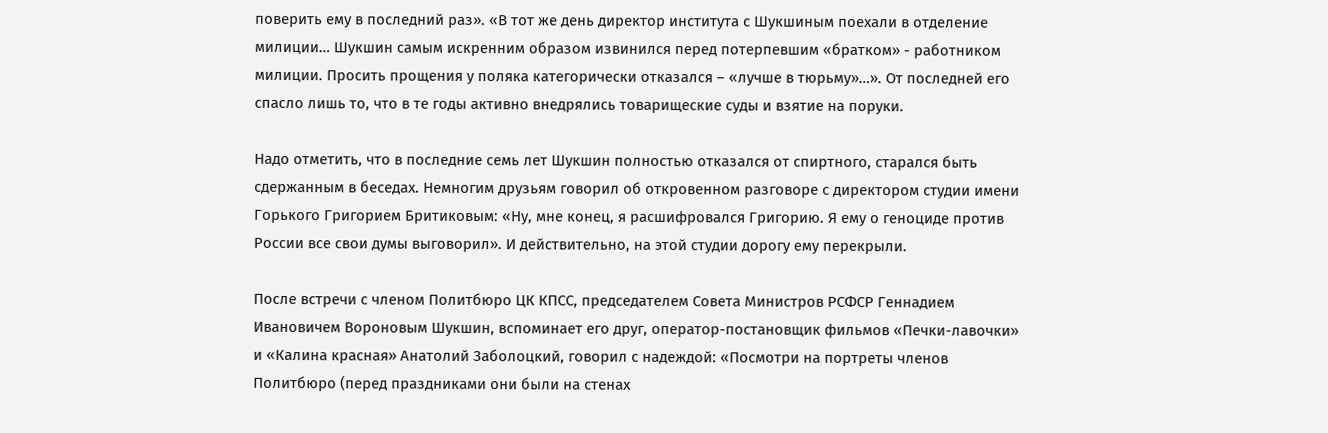поверить ему в последний раз». «В тот же день директор института с Шукшиным поехали в отделение милиции… Шукшин самым искренним образом извинился перед потерпевшим «братком» - работником милиции. Просить прощения у поляка категорически отказался – «лучше в тюрьму»…». От последней его спасло лишь то, что в те годы активно внедрялись товарищеские суды и взятие на поруки.

Надо отметить, что в последние семь лет Шукшин полностью отказался от спиртного, старался быть сдержанным в беседах. Немногим друзьям говорил об откровенном разговоре с директором студии имени Горького Григорием Бритиковым: «Ну, мне конец, я расшифровался Григорию. Я ему о геноциде против России все свои думы выговорил». И действительно, на этой студии дорогу ему перекрыли.

После встречи с членом Политбюро ЦК КПСС, председателем Совета Министров РСФСР Геннадием Ивановичем Вороновым Шукшин, вспоминает его друг, оператор-постановщик фильмов «Печки-лавочки» и «Калина красная» Анатолий Заболоцкий, говорил с надеждой: «Посмотри на портреты членов Политбюро (перед праздниками они были на стенах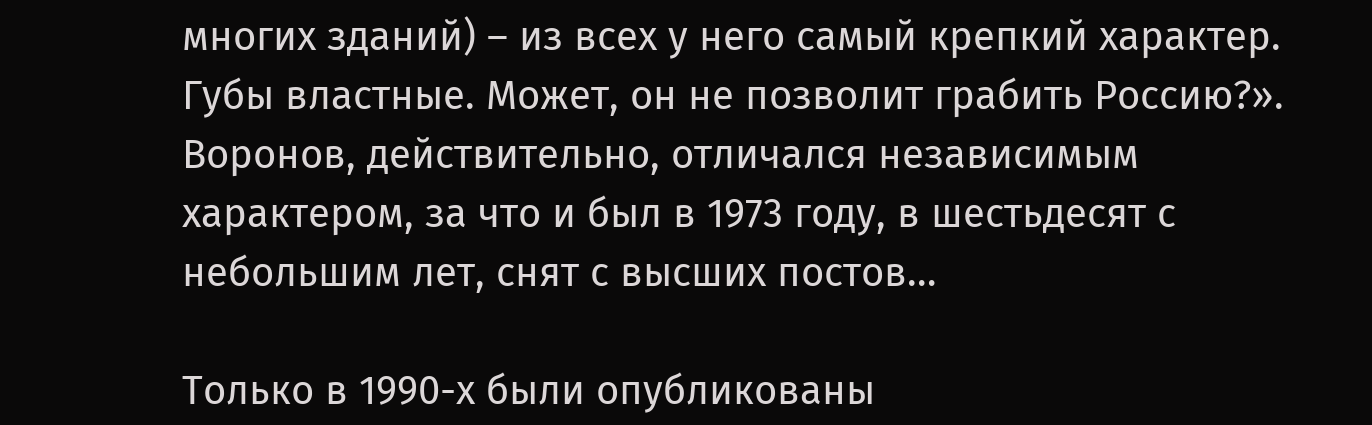многих зданий) – из всех у него самый крепкий характер. Губы властные. Может, он не позволит грабить Россию?». Воронов, действительно, отличался независимым характером, за что и был в 1973 году, в шестьдесят с небольшим лет, снят с высших постов…

Только в 1990-х были опубликованы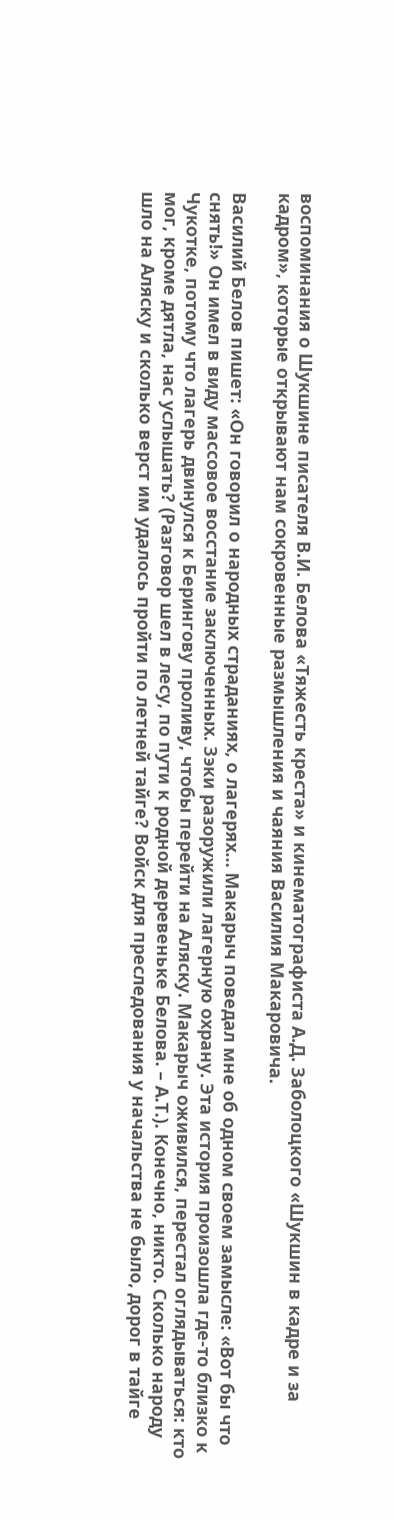воспоминания о Шукшине писателя В.И. Белова «Тяжесть креста» и кинематографиста А.Д. Заболоцкого «Шукшин в кадре и за кадром», которые открывают нам сокровенные размышления и чаяния Василия Макаровича.

Василий Белов пишет: «Он говорил о народных страданиях, о лагерях… Макарыч поведал мне об одном своем замысле: «Вот бы что снять!» Он имел в виду массовое восстание заключенных. Зэки разоружили лагерную охрану. Эта история произошла где-то близко к Чукотке, потому что лагерь двинулся к Берингову проливу, чтобы перейти на Аляску. Макарыч оживился, перестал оглядываться: кто мог, кроме дятла, нас услышать? (Разговор шел в лесу, по пути к родной деревеньке Белова. – А.Т.). Конечно, никто. Сколько народу шло на Аляску и сколько верст им удалось пройти по летней тайге? Войск для преследования у начальства не было, дорог в тайге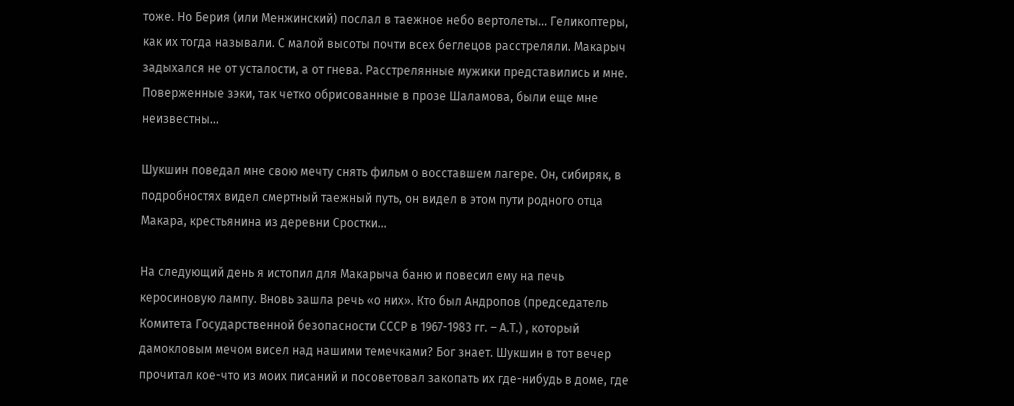тоже. Но Берия (или Менжинский) послал в таежное небо вертолеты... Геликоптеры, как их тогда называли. С малой высоты почти всех беглецов расстреляли. Макарыч задыхался не от усталости, а от гнева. Расстрелянные мужики представились и мне. Поверженные зэки, так четко обрисованные в прозе Шаламова, были еще мне неизвестны…

Шукшин поведал мне свою мечту снять фильм о восставшем лагере. Он, сибиряк, в подробностях видел смертный таежный путь, он видел в этом пути родного отца Макара, крестьянина из деревни Сростки...

На следующий день я истопил для Макарыча баню и повесил ему на печь керосиновую лампу. Вновь зашла речь «о них». Кто был Андропов (председатель Комитета Государственной безопасности СССР в 1967-1983 гг. – А.Т.) , который дамокловым мечом висел над нашими темечками? Бог знает. Шукшин в тот вечер прочитал кое-что из моих писаний и посоветовал закопать их где-нибудь в доме, где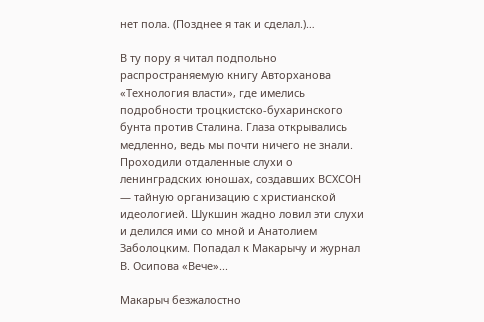нет пола. (Позднее я так и сделал.)…

В ту пору я читал подпольно распространяемую книгу Авторханова «Технология власти», где имелись подробности троцкистско-бухаринского бунта против Сталина. Глаза открывались медленно, ведь мы почти ничего не знали. Проходили отдаленные слухи о ленинградских юношах, создавших ВСХСОН — тайную организацию с христианской идеологией. Шукшин жадно ловил эти слухи и делился ими со мной и Анатолием Заболоцким. Попадал к Макарычу и журнал В. Осипова «Вече»...

Макарыч безжалостно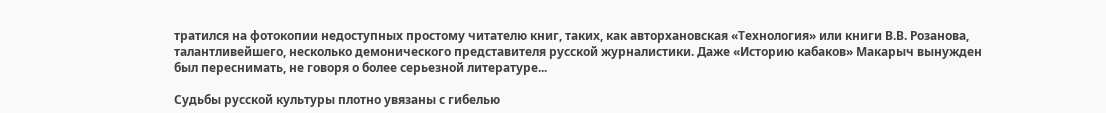тратился на фотокопии недоступных простому читателю книг, таких, как авторхановская «Технология» или книги В.В. Розанова, талантливейшего, несколько демонического представителя русской журналистики. Даже «Историю кабаков» Макарыч вынужден был переснимать, не говоря о более серьезной литературе...

Судьбы русской культуры плотно увязаны с гибелью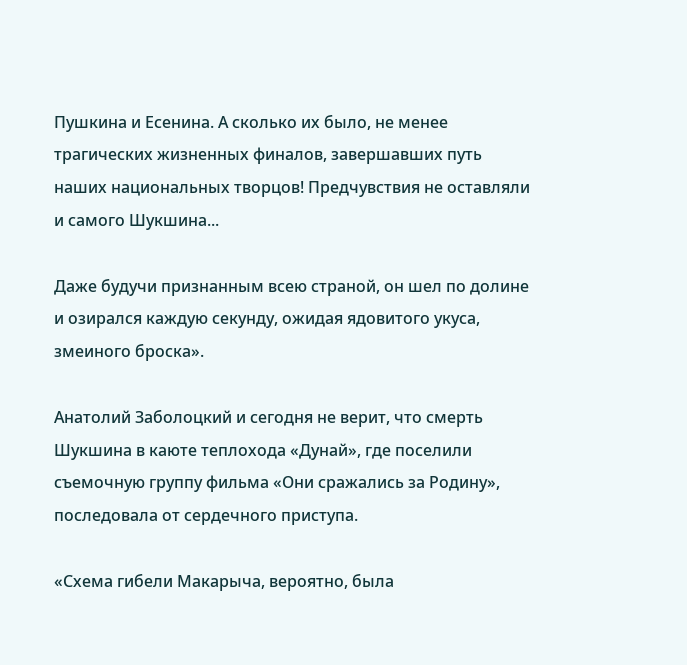Пушкина и Есенина. А сколько их было, не менее трагических жизненных финалов, завершавших путь наших национальных творцов! Предчувствия не оставляли и самого Шукшина...

Даже будучи признанным всею страной, он шел по долине и озирался каждую секунду, ожидая ядовитого укуса, змеиного броска».

Анатолий Заболоцкий и сегодня не верит, что смерть Шукшина в каюте теплохода «Дунай», где поселили съемочную группу фильма «Они сражались за Родину», последовала от сердечного приступа.

«Схема гибели Макарыча, вероятно, была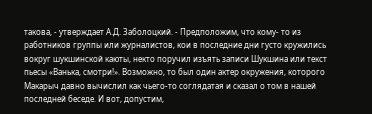такова, - утверждает А.Д. Заболоцкий. - Предположим, что кому- то из работников группы или журналистов, кои в последние дни густо кружились вокруг шукшинской каюты, некто поручил изъять записи Шукшина или текст пьесы «Ванька, смотри!». Возможно, то был один актер окружения, которого Макарыч давно вычислил как чьего-то соглядатая и сказал о том в нашей последней беседе. И вот, допустим,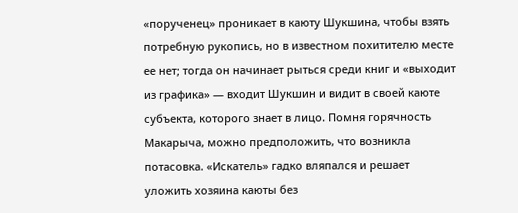«порученец» проникает в каюту Шукшина, чтобы взять потребную рукопись, но в известном похитителю месте ее нет; тогда он начинает рыться среди книг и «выходит из графика» — входит Шукшин и видит в своей каюте субъекта, которого знает в лицо. Помня горячность Макарыча, можно предположить, что возникла потасовка. «Искатель» гадко вляпался и решает уложить хозяина каюты без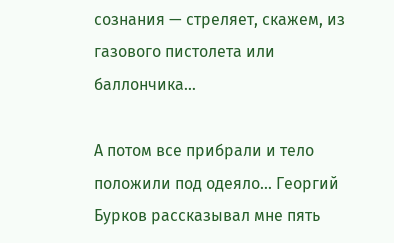сознания — стреляет, скажем, из газового пистолета или баллончика…

А потом все прибрали и тело положили под одеяло... Георгий Бурков рассказывал мне пять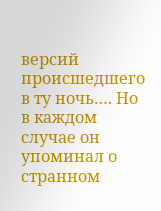версий происшедшего в ту ночь…. Но в каждом случае он упоминал о странном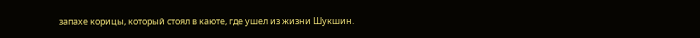запахе корицы, который стоял в каюте, где ушел из жизни Шукшин.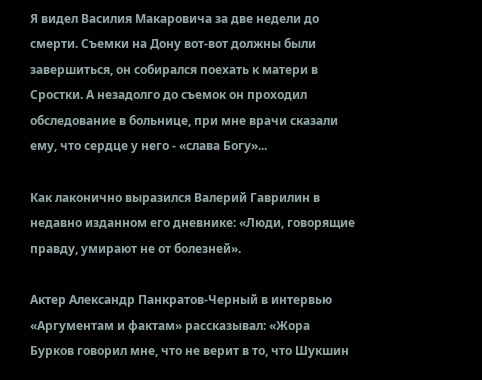Я видел Василия Макаровича за две недели до смерти. Съемки на Дону вот-вот должны были завершиться, он собирался поехать к матери в Сростки. А незадолго до съемок он проходил обследование в больнице, при мне врачи сказали ему, что сердце у него - «слава Богу»...

Как лаконично выразился Валерий Гаврилин в недавно изданном его дневнике: «Люди, говорящие правду, умирают не от болезней».

Актер Александр Панкратов-Черный в интервью «Аргументам и фактам» рассказывал: «Жора Бурков говорил мне, что не верит в то, что Шукшин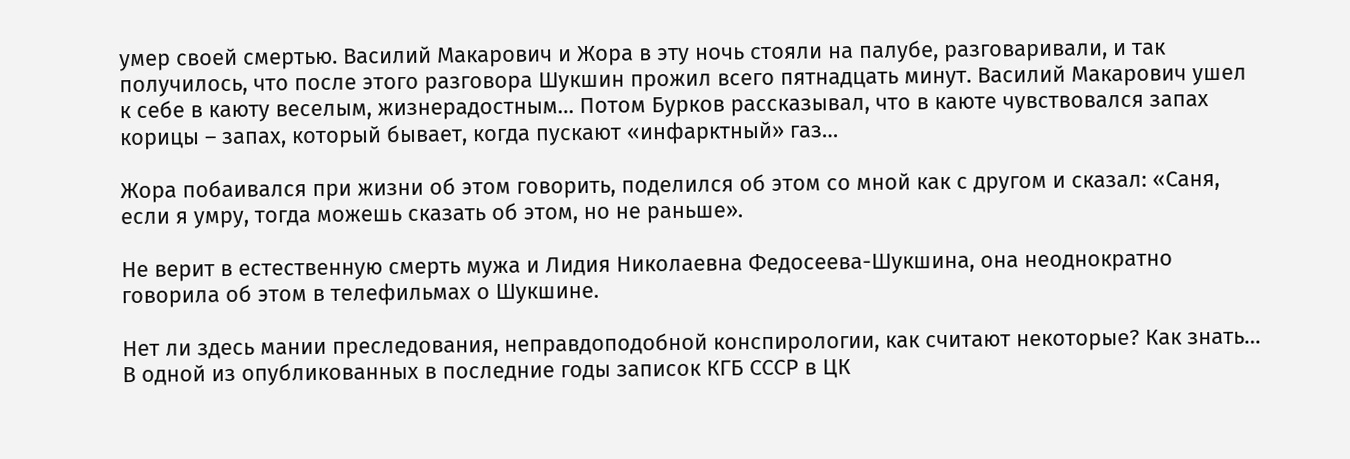умер своей смертью. Василий Макарович и Жора в эту ночь стояли на палубе, разговаривали, и так получилось, что после этого разговора Шукшин прожил всего пятнадцать минут. Василий Макарович ушел к себе в каюту веселым, жизнерадостным… Потом Бурков рассказывал, что в каюте чувствовался запах корицы – запах, который бывает, когда пускают «инфарктный» газ…

Жора побаивался при жизни об этом говорить, поделился об этом со мной как с другом и сказал: «Саня, если я умру, тогда можешь сказать об этом, но не раньше».

Не верит в естественную смерть мужа и Лидия Николаевна Федосеева-Шукшина, она неоднократно говорила об этом в телефильмах о Шукшине.

Нет ли здесь мании преследования, неправдоподобной конспирологии, как считают некоторые? Как знать… В одной из опубликованных в последние годы записок КГБ СССР в ЦК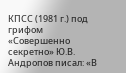КПСС (1981 г.) под грифом «Совершенно секретно» Ю.В. Андропов писал: «В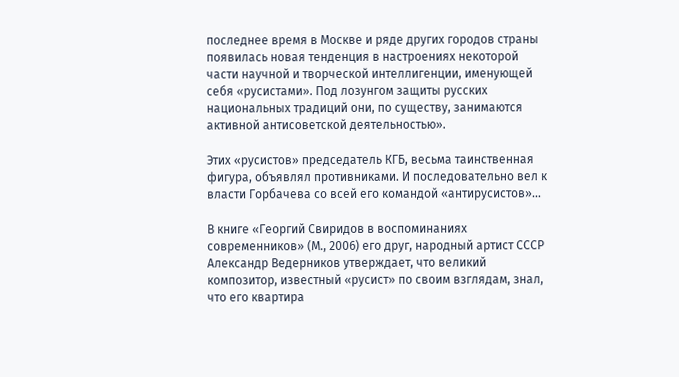последнее время в Москве и ряде других городов страны появилась новая тенденция в настроениях некоторой части научной и творческой интеллигенции, именующей себя «русистами». Под лозунгом защиты русских национальных традиций они, по существу, занимаются активной антисоветской деятельностью».

Этих «русистов» председатель КГБ, весьма таинственная фигура, объявлял противниками. И последовательно вел к власти Горбачева со всей его командой «антирусистов»…

В книге «Георгий Свиридов в воспоминаниях современников» (М., 2006) его друг, народный артист СССР Александр Ведерников утверждает, что великий композитор, известный «русист» по своим взглядам, знал, что его квартира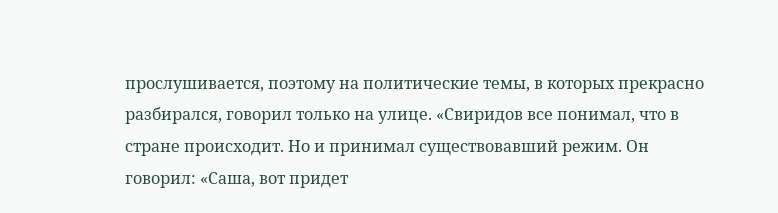прослушивается, поэтому на политические темы, в которых прекрасно разбирался, говорил только на улице. «Свиридов все понимал, что в стране происходит. Но и принимал существовавший режим. Он говорил: «Саша, вот придет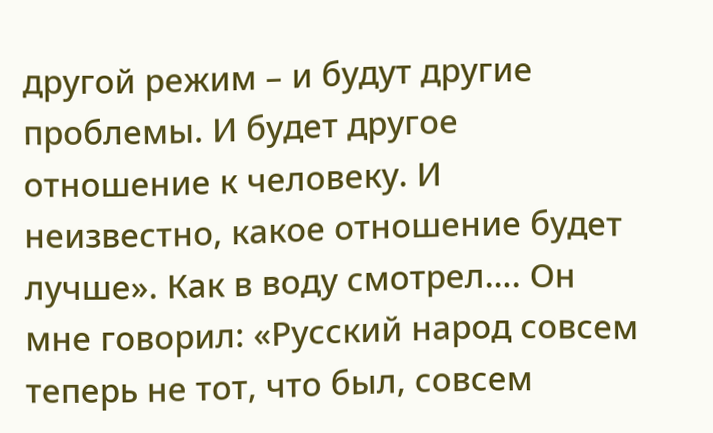другой режим – и будут другие проблемы. И будет другое отношение к человеку. И неизвестно, какое отношение будет лучше». Как в воду смотрел…. Он мне говорил: «Русский народ совсем теперь не тот, что был, совсем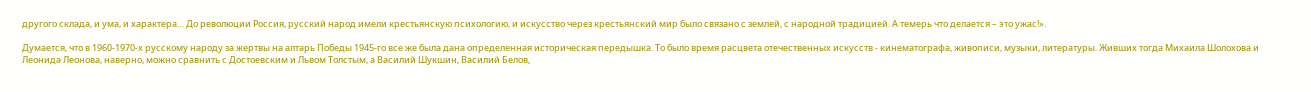другого склада, и ума, и характера… До революции Россия, русский народ имели крестьянскую психологию, и искусство через крестьянский мир было связано с землей, с народной традицией. А темерь что делается – это ужас!».

Думается, что в 1960-1970-х русскому народу за жертвы на алтарь Победы 1945-го все же была дана определенная историческая передышка. То было время расцвета отечественных искусств - кинематографа, живописи, музыки, литературы. Живших тогда Михаила Шолохова и Леонида Леонова, наверно, можно сравнить с Достоевским и Львом Толстым, а Василий Шукшин, Василий Белов,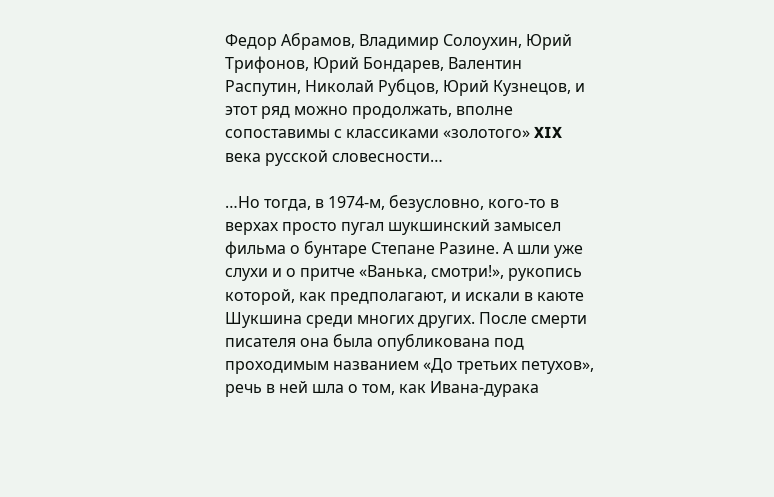Федор Абрамов, Владимир Солоухин, Юрий Трифонов, Юрий Бондарев, Валентин Распутин, Николай Рубцов, Юрий Кузнецов, и этот ряд можно продолжать, вполне сопоставимы с классиками «золотого» XIX века русской словесности…

…Но тогда, в 1974-м, безусловно, кого-то в верхах просто пугал шукшинский замысел фильма о бунтаре Степане Разине. А шли уже слухи и о притче «Ванька, смотри!», рукопись которой, как предполагают, и искали в каюте Шукшина среди многих других. После смерти писателя она была опубликована под проходимым названием «До третьих петухов», речь в ней шла о том, как Ивана-дурака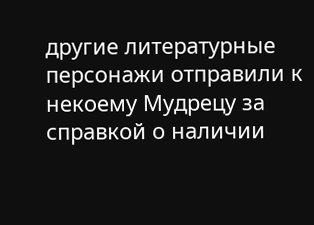другие литературные персонажи отправили к некоему Мудрецу за справкой о наличии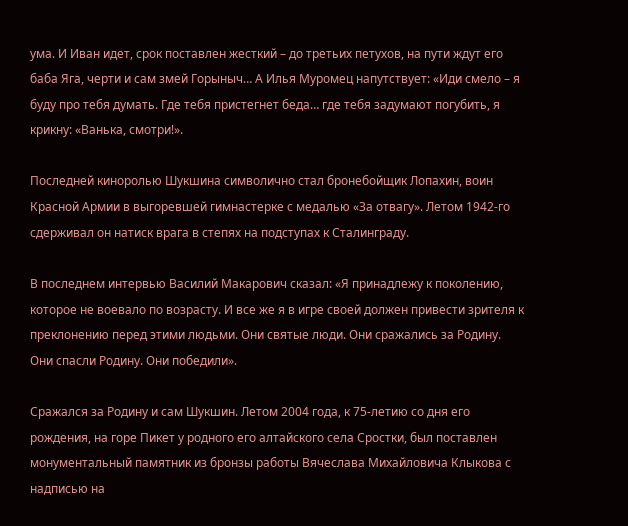ума. И Иван идет, срок поставлен жесткий – до третьих петухов, на пути ждут его баба Яга, черти и сам змей Горыныч… А Илья Муромец напутствует: «Иди смело – я буду про тебя думать. Где тебя пристегнет беда… где тебя задумают погубить, я крикну: «Ванька, смотри!».

Последней киноролью Шукшина символично стал бронебойщик Лопахин, воин Красной Армии в выгоревшей гимнастерке с медалью «За отвагу». Летом 1942-го сдерживал он натиск врага в степях на подступах к Сталинграду.

В последнем интервью Василий Макарович сказал: «Я принадлежу к поколению, которое не воевало по возрасту. И все же я в игре своей должен привести зрителя к преклонению перед этими людьми. Они святые люди. Они сражались за Родину. Они спасли Родину. Они победили».

Сражался за Родину и сам Шукшин. Летом 2004 года, к 75-летию со дня его рождения, на горе Пикет у родного его алтайского села Сростки, был поставлен монументальный памятник из бронзы работы Вячеслава Михайловича Клыкова с надписью на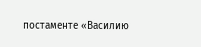постаменте «Василию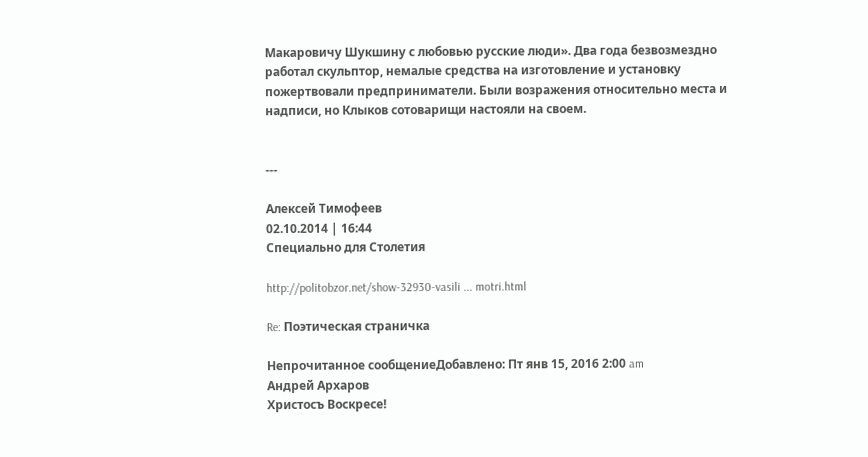Макаровичу Шукшину с любовью русские люди». Два года безвозмездно работал скульптор, немалые средства на изготовление и установку пожертвовали предприниматели. Были возражения относительно места и надписи, но Клыков сотоварищи настояли на своем.


---

Алексей Тимофеев
02.10.2014 | 16:44
Специально для Столетия

http://politobzor.net/show-32930-vasili ... motri.html

Re: Поэтическая страничка

Непрочитанное сообщениеДобавлено: Пт янв 15, 2016 2:00 am
Андрей Архаров
Христосъ Воскресе!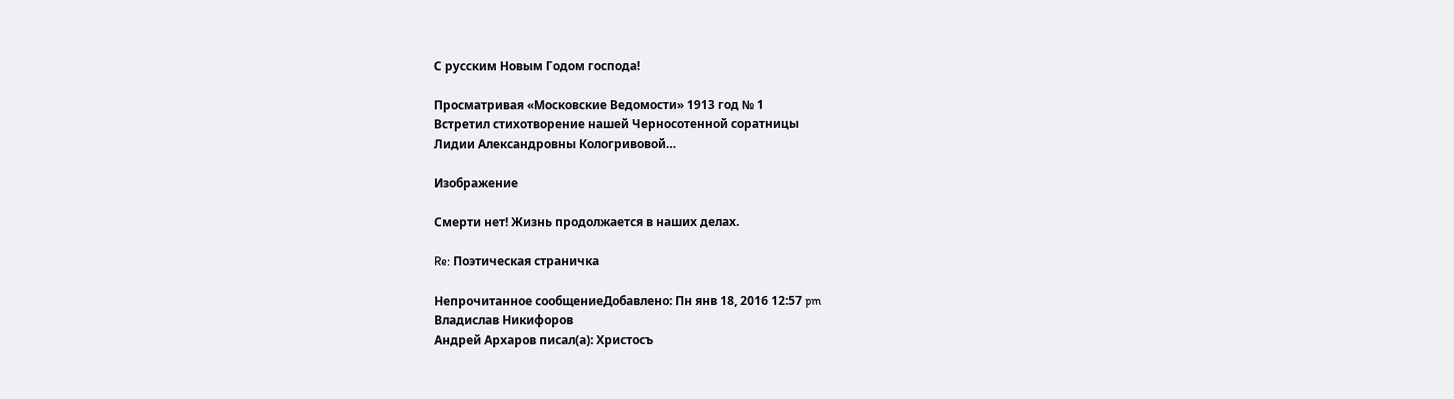С русским Новым Годом господа!

Просматривая «Московские Ведомости» 1913 год № 1
Встретил стихотворение нашей Черносотенной соратницы
Лидии Александровны Кологривовой…

Изображение

Смерти нет! Жизнь продолжается в наших делах.

Re: Поэтическая страничка

Непрочитанное сообщениеДобавлено: Пн янв 18, 2016 12:57 pm
Владислав Никифоров
Андрей Архаров писал(а): Христосъ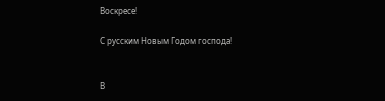Воскресе!

С русским Новым Годом господа!


В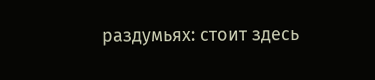раздумьях: стоит здесь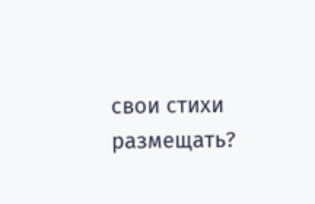свои стихи размещать?